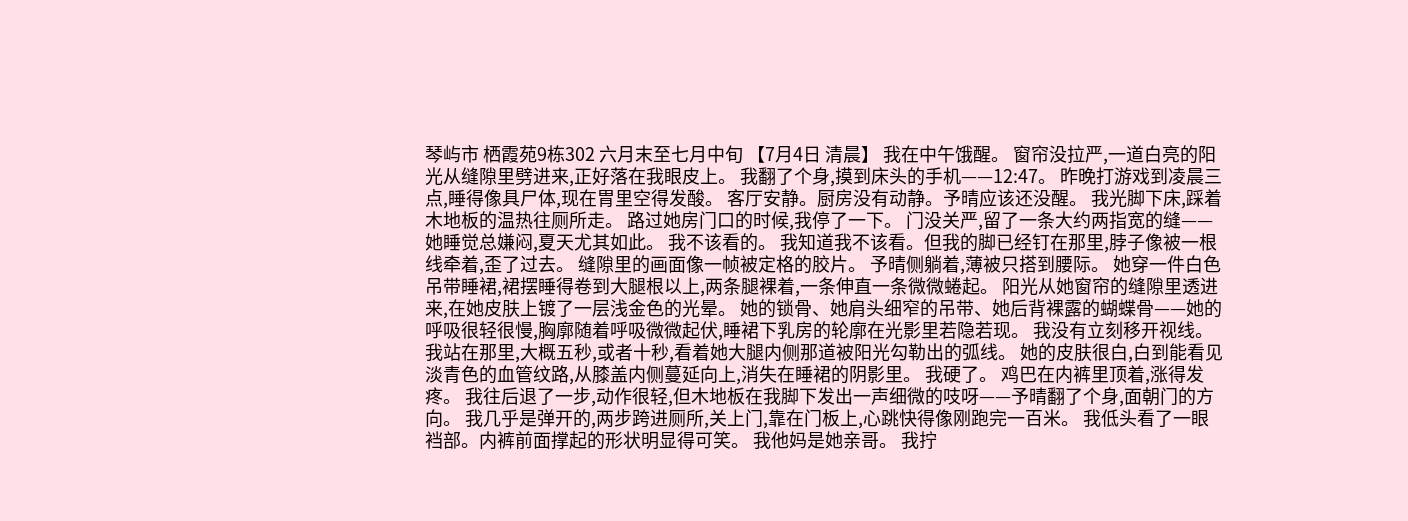琴屿市 栖霞苑9栋302 六月末至七月中旬 【7月4日 清晨】 我在中午饿醒。 窗帘没拉严,一道白亮的阳光从缝隙里劈进来,正好落在我眼皮上。 我翻了个身,摸到床头的手机——12:47。 昨晚打游戏到凌晨三点,睡得像具尸体,现在胃里空得发酸。 客厅安静。厨房没有动静。予晴应该还没醒。 我光脚下床,踩着木地板的温热往厕所走。 路过她房门口的时候,我停了一下。 门没关严,留了一条大约两指宽的缝——她睡觉总嫌闷,夏天尤其如此。 我不该看的。 我知道我不该看。但我的脚已经钉在那里,脖子像被一根线牵着,歪了过去。 缝隙里的画面像一帧被定格的胶片。 予晴侧躺着,薄被只搭到腰际。 她穿一件白色吊带睡裙,裙摆睡得卷到大腿根以上,两条腿裸着,一条伸直一条微微蜷起。 阳光从她窗帘的缝隙里透进来,在她皮肤上镀了一层浅金色的光晕。 她的锁骨、她肩头细窄的吊带、她后背裸露的蝴蝶骨——她的呼吸很轻很慢,胸廓随着呼吸微微起伏,睡裙下乳房的轮廓在光影里若隐若现。 我没有立刻移开视线。 我站在那里,大概五秒,或者十秒,看着她大腿内侧那道被阳光勾勒出的弧线。 她的皮肤很白,白到能看见淡青色的血管纹路,从膝盖内侧蔓延向上,消失在睡裙的阴影里。 我硬了。 鸡巴在内裤里顶着,涨得发疼。 我往后退了一步,动作很轻,但木地板在我脚下发出一声细微的吱呀——予晴翻了个身,面朝门的方向。 我几乎是弹开的,两步跨进厕所,关上门,靠在门板上,心跳快得像刚跑完一百米。 我低头看了一眼裆部。内裤前面撑起的形状明显得可笑。 我他妈是她亲哥。 我拧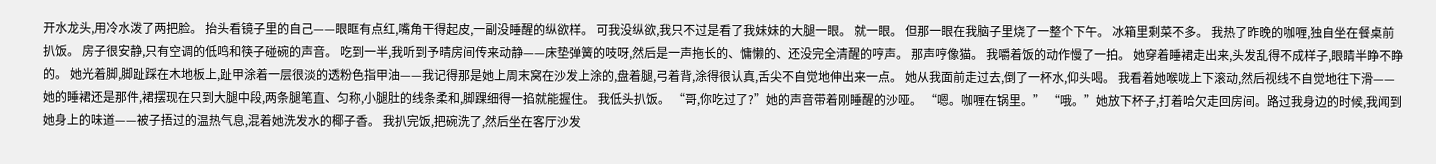开水龙头,用冷水泼了两把脸。 抬头看镜子里的自己——眼眶有点红,嘴角干得起皮,一副没睡醒的纵欲样。 可我没纵欲,我只不过是看了我妹妹的大腿一眼。 就一眼。 但那一眼在我脑子里烧了一整个下午。 冰箱里剩菜不多。 我热了昨晚的咖喱,独自坐在餐桌前扒饭。 房子很安静,只有空调的低鸣和筷子碰碗的声音。 吃到一半,我听到予晴房间传来动静——床垫弹簧的吱呀,然后是一声拖长的、慵懒的、还没完全清醒的哼声。 那声哼像猫。 我嚼着饭的动作慢了一拍。 她穿着睡裙走出来,头发乱得不成样子,眼睛半睁不睁的。 她光着脚,脚趾踩在木地板上,趾甲涂着一层很淡的透粉色指甲油——我记得那是她上周末窝在沙发上涂的,盘着腿,弓着背,涂得很认真,舌尖不自觉地伸出来一点。 她从我面前走过去,倒了一杯水,仰头喝。 我看着她喉咙上下滚动,然后视线不自觉地往下滑——她的睡裙还是那件,裙摆现在只到大腿中段,两条腿笔直、匀称,小腿肚的线条柔和,脚踝细得一掐就能握住。 我低头扒饭。 “哥,你吃过了?”她的声音带着刚睡醒的沙哑。 “嗯。咖喱在锅里。” “哦。”她放下杯子,打着哈欠走回房间。路过我身边的时候,我闻到她身上的味道——被子捂过的温热气息,混着她洗发水的椰子香。 我扒完饭,把碗洗了,然后坐在客厅沙发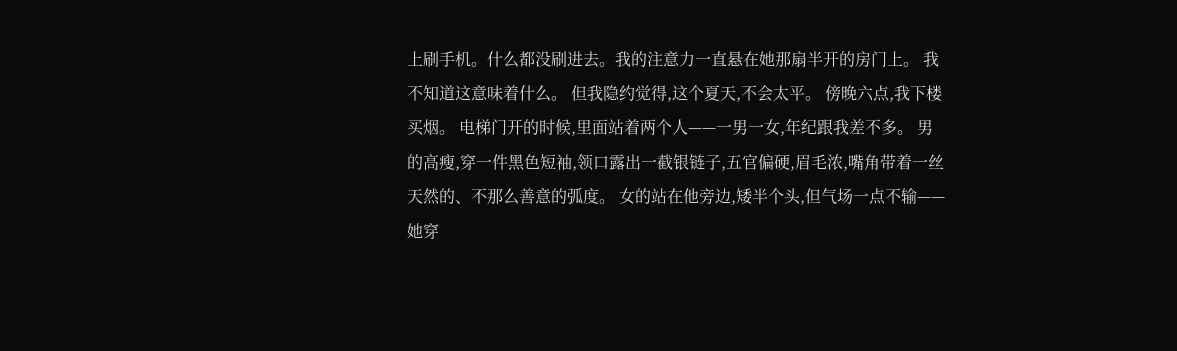上刷手机。什么都没刷进去。我的注意力一直悬在她那扇半开的房门上。 我不知道这意味着什么。 但我隐约觉得,这个夏天,不会太平。 傍晚六点,我下楼买烟。 电梯门开的时候,里面站着两个人——一男一女,年纪跟我差不多。 男的高瘦,穿一件黑色短袖,领口露出一截银链子,五官偏硬,眉毛浓,嘴角带着一丝天然的、不那么善意的弧度。 女的站在他旁边,矮半个头,但气场一点不输——她穿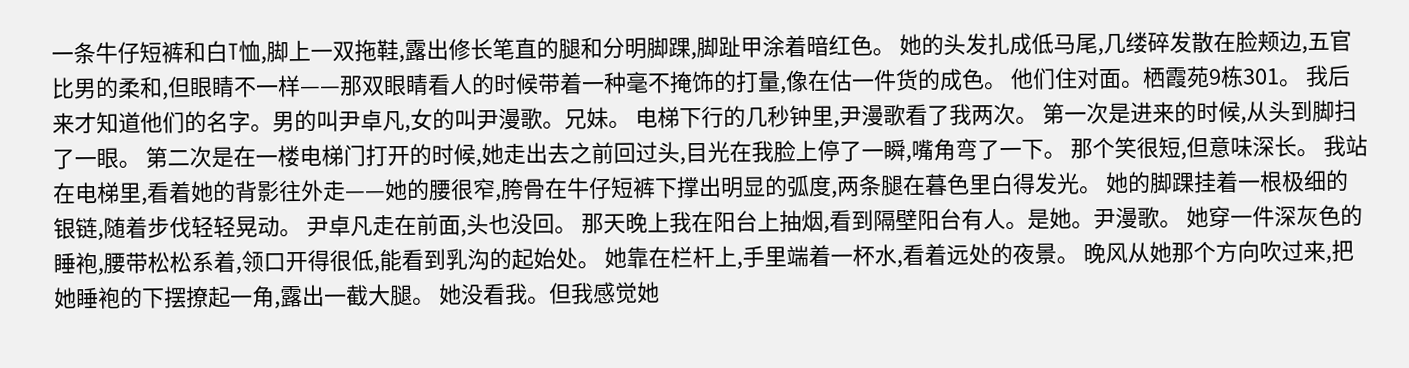一条牛仔短裤和白T恤,脚上一双拖鞋,露出修长笔直的腿和分明脚踝,脚趾甲涂着暗红色。 她的头发扎成低马尾,几缕碎发散在脸颊边,五官比男的柔和,但眼睛不一样——那双眼睛看人的时候带着一种毫不掩饰的打量,像在估一件货的成色。 他们住对面。栖霞苑9栋301。 我后来才知道他们的名字。男的叫尹卓凡,女的叫尹漫歌。兄妹。 电梯下行的几秒钟里,尹漫歌看了我两次。 第一次是进来的时候,从头到脚扫了一眼。 第二次是在一楼电梯门打开的时候,她走出去之前回过头,目光在我脸上停了一瞬,嘴角弯了一下。 那个笑很短,但意味深长。 我站在电梯里,看着她的背影往外走——她的腰很窄,胯骨在牛仔短裤下撑出明显的弧度,两条腿在暮色里白得发光。 她的脚踝挂着一根极细的银链,随着步伐轻轻晃动。 尹卓凡走在前面,头也没回。 那天晚上我在阳台上抽烟,看到隔壁阳台有人。是她。尹漫歌。 她穿一件深灰色的睡袍,腰带松松系着,领口开得很低,能看到乳沟的起始处。 她靠在栏杆上,手里端着一杯水,看着远处的夜景。 晚风从她那个方向吹过来,把她睡袍的下摆撩起一角,露出一截大腿。 她没看我。但我感觉她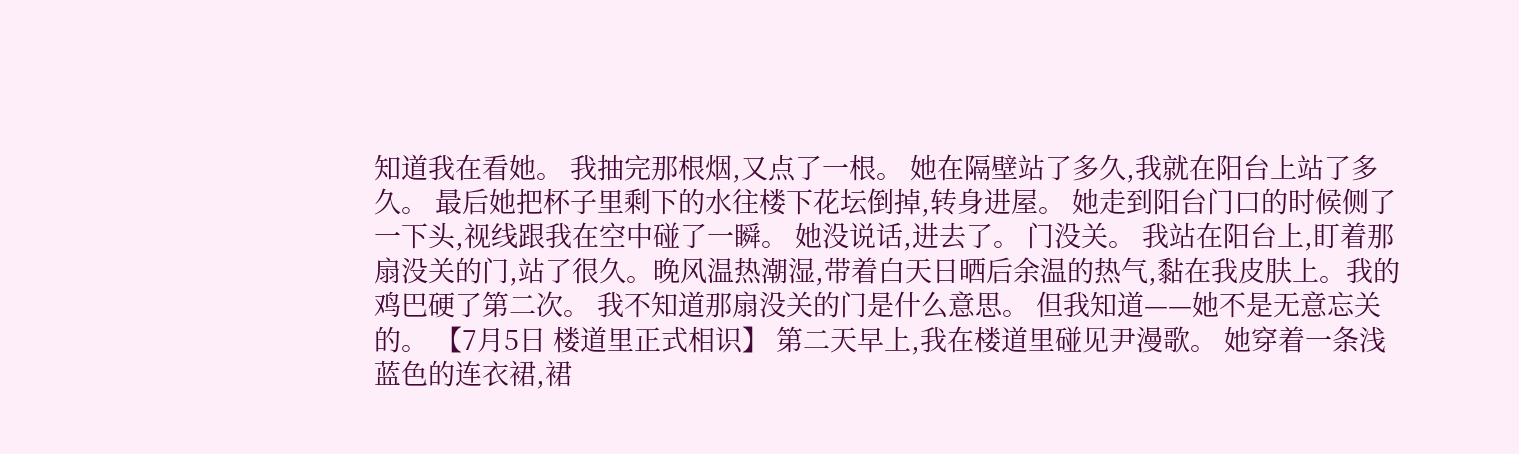知道我在看她。 我抽完那根烟,又点了一根。 她在隔壁站了多久,我就在阳台上站了多久。 最后她把杯子里剩下的水往楼下花坛倒掉,转身进屋。 她走到阳台门口的时候侧了一下头,视线跟我在空中碰了一瞬。 她没说话,进去了。 门没关。 我站在阳台上,盯着那扇没关的门,站了很久。晚风温热潮湿,带着白天日晒后余温的热气,黏在我皮肤上。我的鸡巴硬了第二次。 我不知道那扇没关的门是什么意思。 但我知道——她不是无意忘关的。 【7月5日 楼道里正式相识】 第二天早上,我在楼道里碰见尹漫歌。 她穿着一条浅蓝色的连衣裙,裙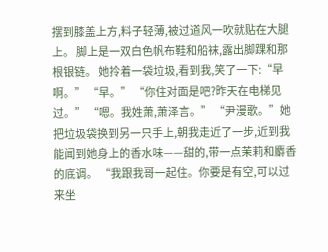摆到膝盖上方,料子轻薄,被过道风一吹就贴在大腿上。 脚上是一双白色帆布鞋和船袜,露出脚踝和那根银链。 她拎着一袋垃圾,看到我,笑了一下:“早啊。” “早。” “你住对面是吧?昨天在电梯见过。” “嗯。我姓萧,萧泽言。” “尹漫歌。”她把垃圾袋换到另一只手上,朝我走近了一步,近到我能闻到她身上的香水味——甜的,带一点茉莉和麝香的底调。 “我跟我哥一起住。你要是有空,可以过来坐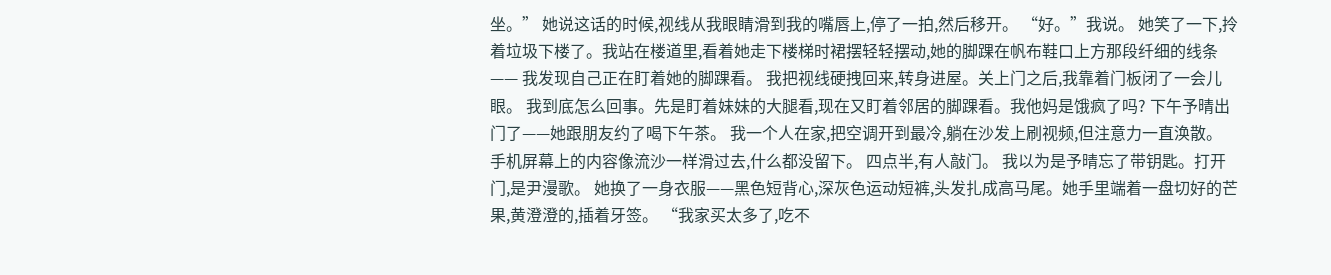坐。” 她说这话的时候,视线从我眼睛滑到我的嘴唇上,停了一拍,然后移开。 “好。”我说。 她笑了一下,拎着垃圾下楼了。我站在楼道里,看着她走下楼梯时裙摆轻轻摆动,她的脚踝在帆布鞋口上方那段纤细的线条—— 我发现自己正在盯着她的脚踝看。 我把视线硬拽回来,转身进屋。关上门之后,我靠着门板闭了一会儿眼。 我到底怎么回事。先是盯着妹妹的大腿看,现在又盯着邻居的脚踝看。我他妈是饿疯了吗? 下午予晴出门了——她跟朋友约了喝下午茶。 我一个人在家,把空调开到最冷,躺在沙发上刷视频,但注意力一直涣散。 手机屏幕上的内容像流沙一样滑过去,什么都没留下。 四点半,有人敲门。 我以为是予晴忘了带钥匙。打开门,是尹漫歌。 她换了一身衣服——黑色短背心,深灰色运动短裤,头发扎成高马尾。她手里端着一盘切好的芒果,黄澄澄的,插着牙签。 “我家买太多了,吃不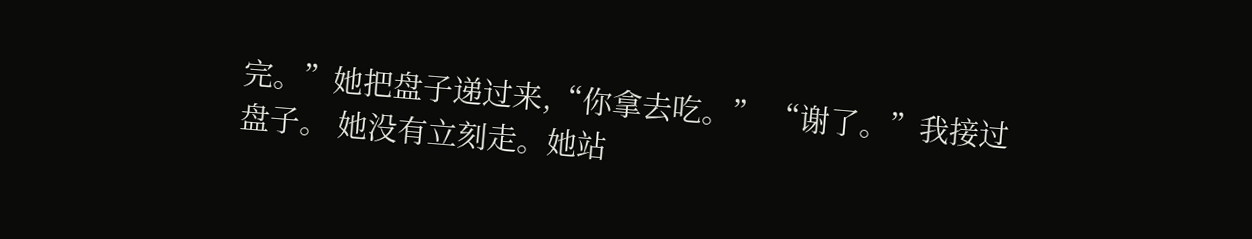完。”她把盘子递过来,“你拿去吃。” “谢了。”我接过盘子。 她没有立刻走。她站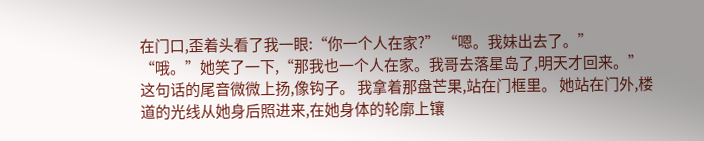在门口,歪着头看了我一眼:“你一个人在家?” “嗯。我妹出去了。” “哦。”她笑了一下,“那我也一个人在家。我哥去落星岛了,明天才回来。” 这句话的尾音微微上扬,像钩子。 我拿着那盘芒果,站在门框里。 她站在门外,楼道的光线从她身后照进来,在她身体的轮廓上镶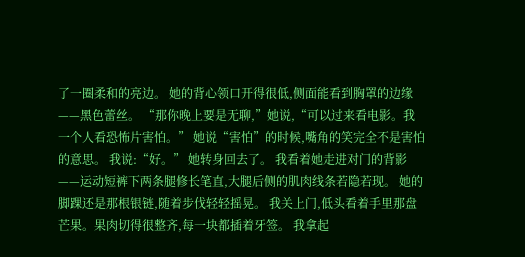了一圈柔和的亮边。 她的背心领口开得很低,侧面能看到胸罩的边缘——黑色蕾丝。 “那你晚上要是无聊,”她说,“可以过来看电影。我一个人看恐怖片害怕。” 她说“害怕”的时候,嘴角的笑完全不是害怕的意思。 我说:“好。” 她转身回去了。 我看着她走进对门的背影——运动短裤下两条腿修长笔直,大腿后侧的肌肉线条若隐若现。 她的脚踝还是那根银链,随着步伐轻轻摇晃。 我关上门,低头看着手里那盘芒果。果肉切得很整齐,每一块都插着牙签。 我拿起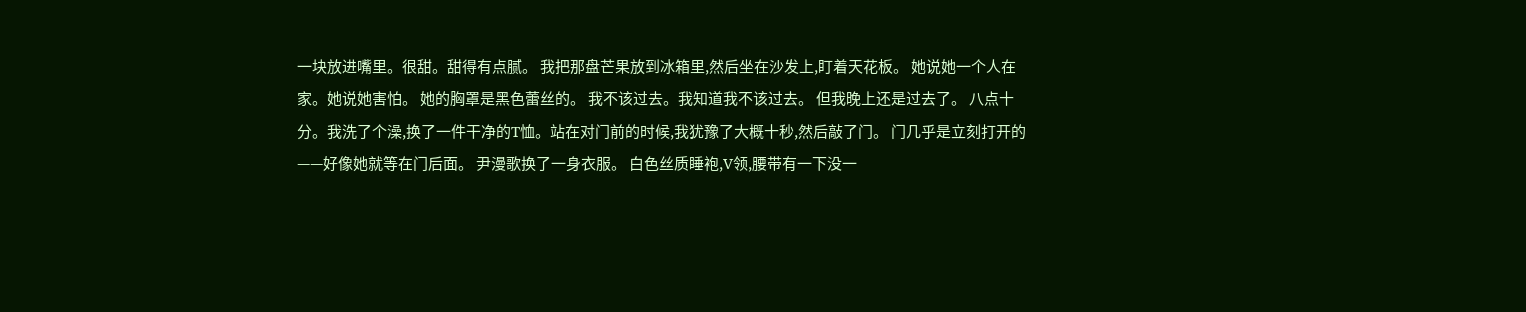一块放进嘴里。很甜。甜得有点腻。 我把那盘芒果放到冰箱里,然后坐在沙发上,盯着天花板。 她说她一个人在家。她说她害怕。 她的胸罩是黑色蕾丝的。 我不该过去。我知道我不该过去。 但我晚上还是过去了。 八点十分。我洗了个澡,换了一件干净的T恤。站在对门前的时候,我犹豫了大概十秒,然后敲了门。 门几乎是立刻打开的——好像她就等在门后面。 尹漫歌换了一身衣服。 白色丝质睡袍,V领,腰带有一下没一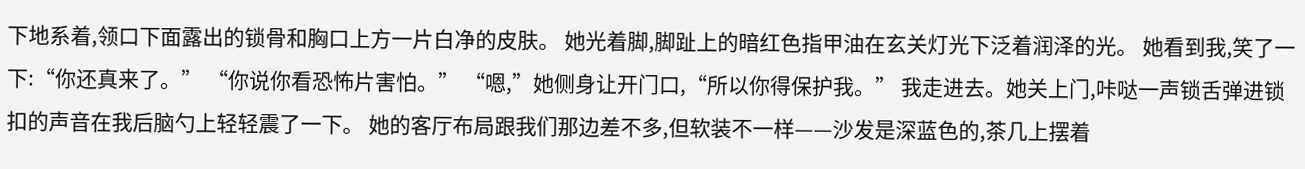下地系着,领口下面露出的锁骨和胸口上方一片白净的皮肤。 她光着脚,脚趾上的暗红色指甲油在玄关灯光下泛着润泽的光。 她看到我,笑了一下:“你还真来了。” “你说你看恐怖片害怕。” “嗯,”她侧身让开门口,“所以你得保护我。” 我走进去。她关上门,咔哒一声锁舌弹进锁扣的声音在我后脑勺上轻轻震了一下。 她的客厅布局跟我们那边差不多,但软装不一样——沙发是深蓝色的,茶几上摆着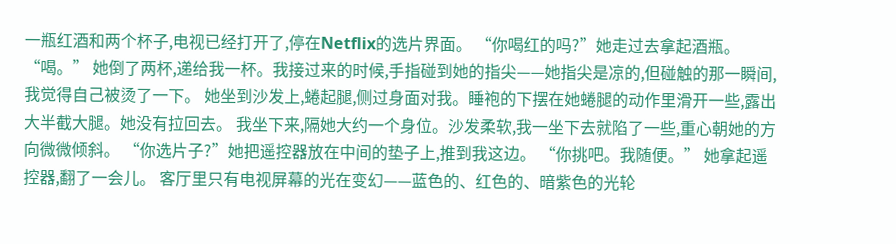一瓶红酒和两个杯子,电视已经打开了,停在Netflix的选片界面。 “你喝红的吗?”她走过去拿起酒瓶。 “喝。” 她倒了两杯,递给我一杯。我接过来的时候,手指碰到她的指尖——她指尖是凉的,但碰触的那一瞬间,我觉得自己被烫了一下。 她坐到沙发上,蜷起腿,侧过身面对我。睡袍的下摆在她蜷腿的动作里滑开一些,露出大半截大腿。她没有拉回去。 我坐下来,隔她大约一个身位。沙发柔软,我一坐下去就陷了一些,重心朝她的方向微微倾斜。 “你选片子?”她把遥控器放在中间的垫子上,推到我这边。 “你挑吧。我随便。” 她拿起遥控器,翻了一会儿。 客厅里只有电视屏幕的光在变幻——蓝色的、红色的、暗紫色的光轮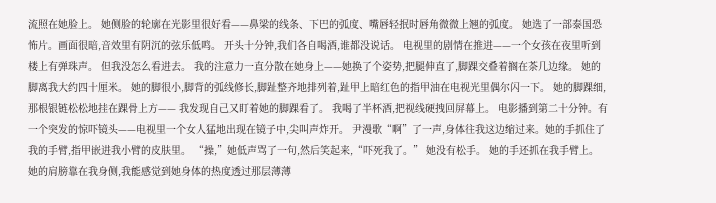流照在她脸上。 她侧脸的轮廓在光影里很好看——鼻梁的线条、下巴的弧度、嘴唇轻抿时唇角微微上翘的弧度。 她选了一部泰国恐怖片。画面很暗,音效里有阴沉的弦乐低鸣。 开头十分钟,我们各自喝酒,谁都没说话。 电视里的剧情在推进——一个女孩在夜里听到楼上有弹珠声。 但我没怎么看进去。 我的注意力一直分散在她身上——她换了个姿势,把腿伸直了,脚踝交叠着搁在茶几边缘。 她的脚离我大约四十厘米。 她的脚很小,脚背的弧线修长,脚趾整齐地排列着,趾甲上暗红色的指甲油在电视光里偶尔闪一下。 她的脚踝细,那根银链松松地挂在踝骨上方—— 我发现自己又盯着她的脚踝看了。 我喝了半杯酒,把视线硬拽回屏幕上。 电影播到第二十分钟。有一个突发的惊吓镜头——电视里一个女人猛地出现在镜子中,尖叫声炸开。 尹漫歌“啊”了一声,身体往我这边缩过来。她的手抓住了我的手臂,指甲嵌进我小臂的皮肤里。 “操,”她低声骂了一句,然后笑起来,“吓死我了。” 她没有松手。 她的手还抓在我手臂上。 她的肩膀靠在我身侧,我能感觉到她身体的热度透过那层薄薄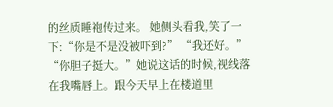的丝质睡袍传过来。 她侧头看我,笑了一下:“你是不是没被吓到?” “我还好。” “你胆子挺大。”她说这话的时候,视线落在我嘴唇上。跟今天早上在楼道里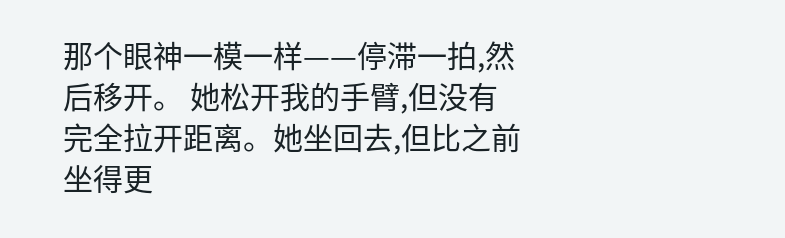那个眼神一模一样——停滞一拍,然后移开。 她松开我的手臂,但没有完全拉开距离。她坐回去,但比之前坐得更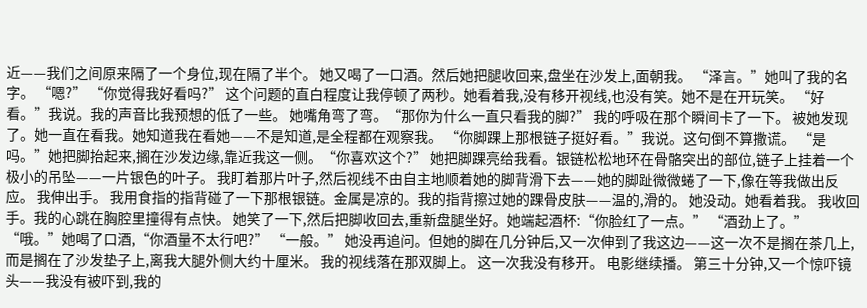近——我们之间原来隔了一个身位,现在隔了半个。 她又喝了一口酒。然后她把腿收回来,盘坐在沙发上,面朝我。 “泽言。”她叫了我的名字。 “嗯?” “你觉得我好看吗?” 这个问题的直白程度让我停顿了两秒。她看着我,没有移开视线,也没有笑。她不是在开玩笑。 “好看。”我说。我的声音比我预想的低了一些。 她嘴角弯了弯。“那你为什么一直只看我的脚?” 我的呼吸在那个瞬间卡了一下。 被她发现了。她一直在看我。她知道我在看她——不是知道,是全程都在观察我。 “你脚踝上那根链子挺好看。”我说。这句倒不算撒谎。 “是吗。”她把脚抬起来,搁在沙发边缘,靠近我这一侧。“你喜欢这个?” 她把脚踝亮给我看。银链松松地环在骨骼突出的部位,链子上挂着一个极小的吊坠——一片银色的叶子。 我盯着那片叶子,然后视线不由自主地顺着她的脚背滑下去——她的脚趾微微蜷了一下,像在等我做出反应。 我伸出手。 我用食指的指背碰了一下那根银链。金属是凉的。我的指背擦过她的踝骨皮肤——温的,滑的。 她没动。她看着我。 我收回手。我的心跳在胸腔里撞得有点快。 她笑了一下,然后把脚收回去,重新盘腿坐好。她端起酒杯:“你脸红了一点。” “酒劲上了。” “哦。”她喝了口酒,“你酒量不太行吧?” “一般。” 她没再追问。但她的脚在几分钟后,又一次伸到了我这边——这一次不是搁在茶几上,而是搁在了沙发垫子上,离我大腿外侧大约十厘米。 我的视线落在那双脚上。 这一次我没有移开。 电影继续播。 第三十分钟,又一个惊吓镜头——我没有被吓到,我的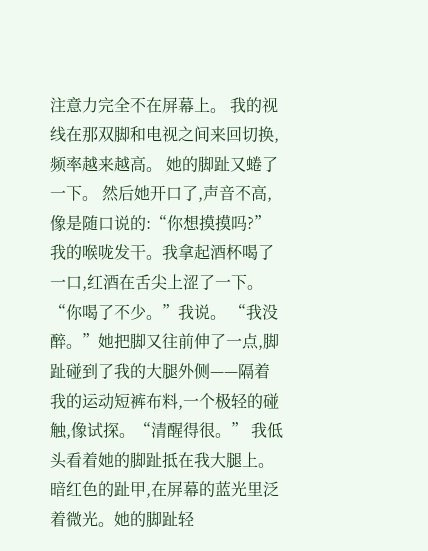注意力完全不在屏幕上。 我的视线在那双脚和电视之间来回切换,频率越来越高。 她的脚趾又蜷了一下。 然后她开口了,声音不高,像是随口说的:“你想摸摸吗?” 我的喉咙发干。我拿起酒杯喝了一口,红酒在舌尖上涩了一下。 “你喝了不少。”我说。 “我没醉。”她把脚又往前伸了一点,脚趾碰到了我的大腿外侧——隔着我的运动短裤布料,一个极轻的碰触,像试探。“清醒得很。” 我低头看着她的脚趾抵在我大腿上。暗红色的趾甲,在屏幕的蓝光里泛着微光。她的脚趾轻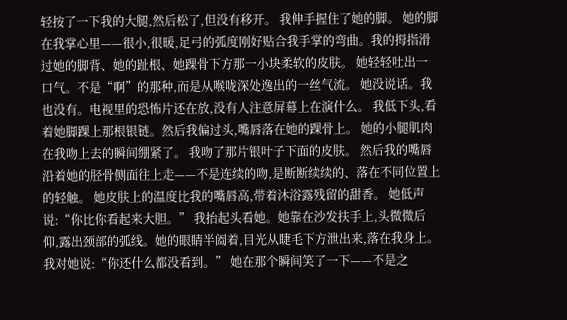轻按了一下我的大腿,然后松了,但没有移开。 我伸手握住了她的脚。 她的脚在我掌心里——很小,很暖,足弓的弧度刚好贴合我手掌的弯曲。我的拇指滑过她的脚背、她的趾根、她踝骨下方那一小块柔软的皮肤。 她轻轻吐出一口气。不是“啊”的那种,而是从喉咙深处逸出的一丝气流。 她没说话。我也没有。电视里的恐怖片还在放,没有人注意屏幕上在演什么。 我低下头,看着她脚踝上那根银链。然后我偏过头,嘴唇落在她的踝骨上。 她的小腿肌肉在我吻上去的瞬间绷紧了。 我吻了那片银叶子下面的皮肤。 然后我的嘴唇沿着她的胫骨侧面往上走——不是连续的吻,是断断续续的、落在不同位置上的轻触。 她皮肤上的温度比我的嘴唇高,带着沐浴露残留的甜香。 她低声说:“你比你看起来大胆。” 我抬起头看她。她靠在沙发扶手上,头微微后仰,露出颈部的弧线。她的眼睛半阖着,目光从睫毛下方泄出来,落在我身上。 我对她说:“你还什么都没看到。” 她在那个瞬间笑了一下——不是之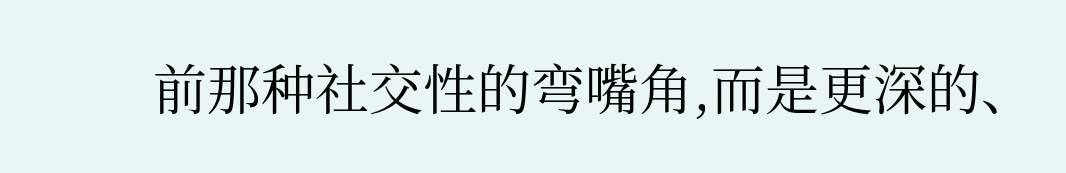前那种社交性的弯嘴角,而是更深的、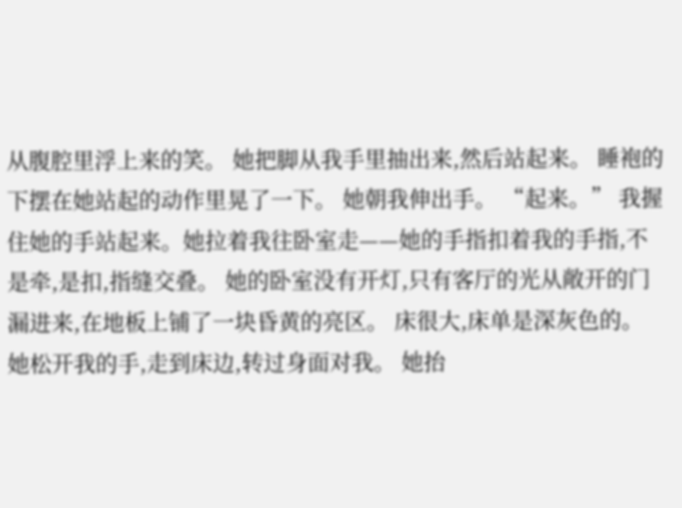从腹腔里浮上来的笑。 她把脚从我手里抽出来,然后站起来。 睡袍的下摆在她站起的动作里晃了一下。 她朝我伸出手。 “起来。” 我握住她的手站起来。她拉着我往卧室走——她的手指扣着我的手指,不是牵,是扣,指缝交叠。 她的卧室没有开灯,只有客厅的光从敞开的门漏进来,在地板上铺了一块昏黄的亮区。 床很大,床单是深灰色的。 她松开我的手,走到床边,转过身面对我。 她抬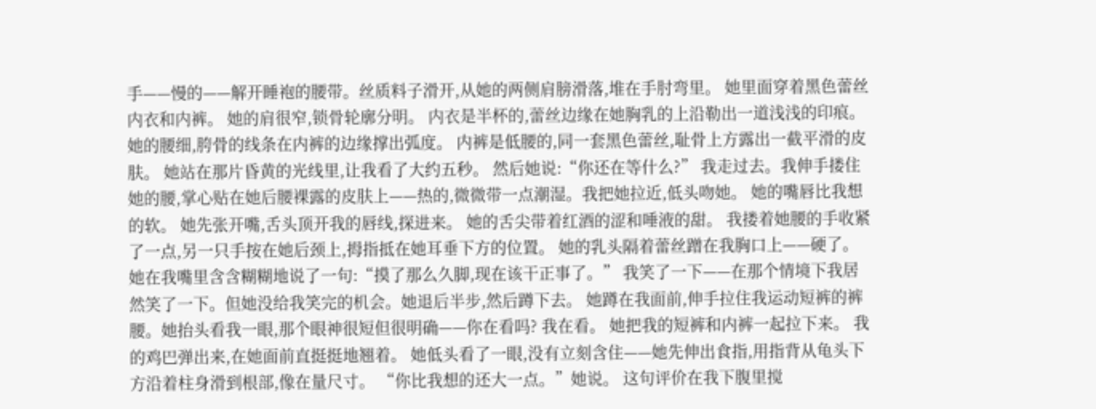手——慢的——解开睡袍的腰带。丝质料子滑开,从她的两侧肩膀滑落,堆在手肘弯里。 她里面穿着黑色蕾丝内衣和内裤。 她的肩很窄,锁骨轮廓分明。 内衣是半杯的,蕾丝边缘在她胸乳的上沿勒出一道浅浅的印痕。 她的腰细,胯骨的线条在内裤的边缘撑出弧度。 内裤是低腰的,同一套黑色蕾丝,耻骨上方露出一截平滑的皮肤。 她站在那片昏黄的光线里,让我看了大约五秒。 然后她说:“你还在等什么?” 我走过去。我伸手搂住她的腰,掌心贴在她后腰裸露的皮肤上——热的,微微带一点潮湿。我把她拉近,低头吻她。 她的嘴唇比我想的软。 她先张开嘴,舌头顶开我的唇线,探进来。 她的舌尖带着红酒的涩和唾液的甜。 我搂着她腰的手收紧了一点,另一只手按在她后颈上,拇指抵在她耳垂下方的位置。 她的乳头隔着蕾丝蹭在我胸口上——硬了。 她在我嘴里含含糊糊地说了一句:“摸了那么久脚,现在该干正事了。” 我笑了一下——在那个情境下我居然笑了一下。但她没给我笑完的机会。她退后半步,然后蹲下去。 她蹲在我面前,伸手拉住我运动短裤的裤腰。她抬头看我一眼,那个眼神很短但很明确——你在看吗? 我在看。 她把我的短裤和内裤一起拉下来。 我的鸡巴弹出来,在她面前直挺挺地翘着。 她低头看了一眼,没有立刻含住——她先伸出食指,用指背从龟头下方沿着柱身滑到根部,像在量尺寸。 “你比我想的还大一点。”她说。 这句评价在我下腹里搅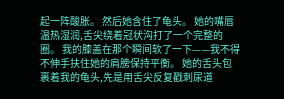起一阵酸胀。 然后她含住了龟头。 她的嘴唇温热湿润,舌尖绕着冠状沟打了一个完整的圈。 我的膝盖在那个瞬间软了一下——我不得不伸手扶住她的肩膀保持平衡。 她的舌头包裹着我的龟头,先是用舌尖反复戳刺尿道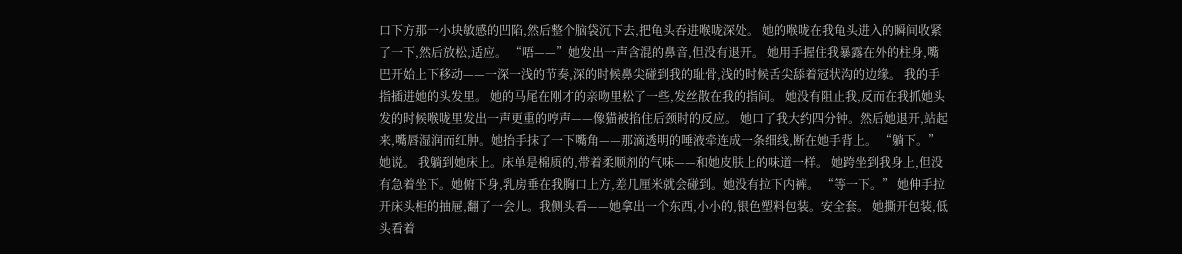口下方那一小块敏感的凹陷,然后整个脑袋沉下去,把龟头吞进喉咙深处。 她的喉咙在我龟头进入的瞬间收紧了一下,然后放松,适应。 “唔——”她发出一声含混的鼻音,但没有退开。 她用手握住我暴露在外的柱身,嘴巴开始上下移动——一深一浅的节奏,深的时候鼻尖碰到我的耻骨,浅的时候舌尖舔着冠状沟的边缘。 我的手指插进她的头发里。 她的马尾在刚才的亲吻里松了一些,发丝散在我的指间。 她没有阻止我,反而在我抓她头发的时候喉咙里发出一声更重的哼声——像猫被掐住后颈时的反应。 她口了我大约四分钟。然后她退开,站起来,嘴唇湿润而红肿。她抬手抹了一下嘴角——那滴透明的唾液牵连成一条细线,断在她手背上。 “躺下。”她说。 我躺到她床上。床单是棉质的,带着柔顺剂的气味——和她皮肤上的味道一样。 她跨坐到我身上,但没有急着坐下。她俯下身,乳房垂在我胸口上方,差几厘米就会碰到。她没有拉下内裤。 “等一下。” 她伸手拉开床头柜的抽屉,翻了一会儿。我侧头看——她拿出一个东西,小小的,银色塑料包装。安全套。 她撕开包装,低头看着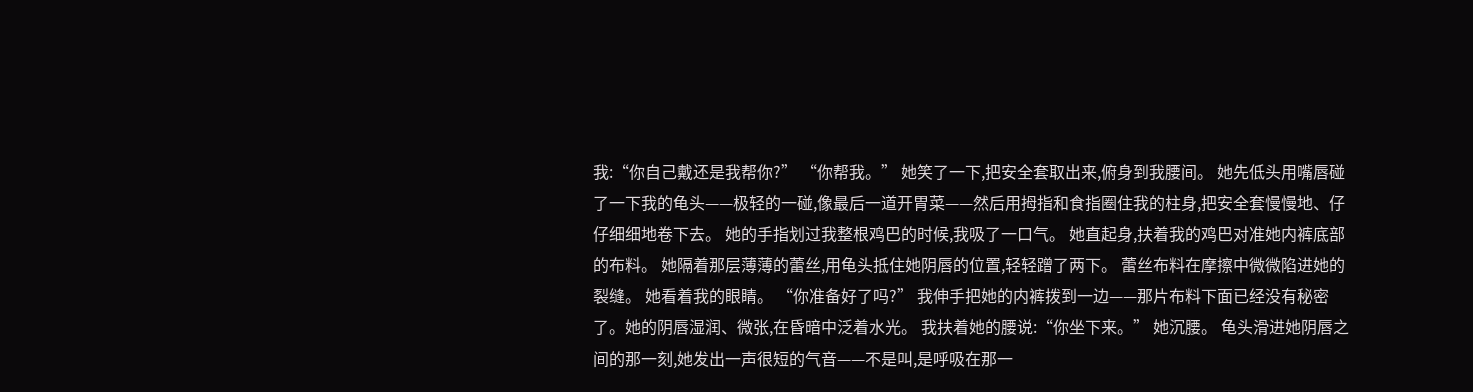我:“你自己戴还是我帮你?” “你帮我。” 她笑了一下,把安全套取出来,俯身到我腰间。 她先低头用嘴唇碰了一下我的龟头——极轻的一碰,像最后一道开胃菜——然后用拇指和食指圈住我的柱身,把安全套慢慢地、仔仔细细地卷下去。 她的手指划过我整根鸡巴的时候,我吸了一口气。 她直起身,扶着我的鸡巴对准她内裤底部的布料。 她隔着那层薄薄的蕾丝,用龟头抵住她阴唇的位置,轻轻蹭了两下。 蕾丝布料在摩擦中微微陷进她的裂缝。 她看着我的眼睛。 “你准备好了吗?” 我伸手把她的内裤拨到一边——那片布料下面已经没有秘密了。她的阴唇湿润、微张,在昏暗中泛着水光。 我扶着她的腰说:“你坐下来。” 她沉腰。 龟头滑进她阴唇之间的那一刻,她发出一声很短的气音——不是叫,是呼吸在那一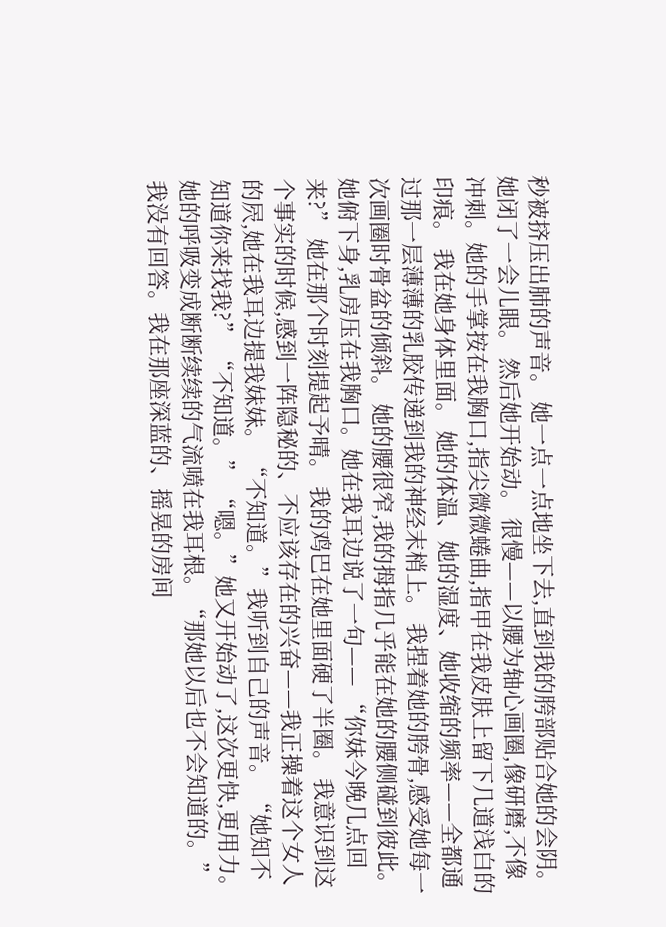秒被挤压出肺的声音。 她一点一点地坐下去,直到我的胯部贴合她的会阴。 她闭了一会儿眼。 然后她开始动。 很慢——以腰为轴心画圈,像研磨,不像冲刺。她的手掌按在我胸口,指尖微微蜷曲,指甲在我皮肤上留下几道浅白的印痕。 我在她身体里面。 她的体温、她的湿度、她收缩的频率——全都通过那一层薄薄的乳胶传递到我的神经末梢上。 我捏着她的胯骨,感受她每一次画圈时骨盆的倾斜。 她的腰很窄,我的拇指几乎能在她的腰侧碰到彼此。 她俯下身,乳房压在我胸口。她在我耳边说了一句—— “你妹今晚几点回来?” 她在那个时刻提起予晴。 我的鸡巴在她里面硬了半圈。 我意识到这个事实的时候,感到一阵隐秘的、不应该存在的兴奋——我正操着这个女人的屄,她在我耳边提我妹妹。 “不知道。”我听到自己的声音。 “她知不知道你来找我?” “不知道。” “嗯。”她又开始动了,这次更快,更用力。她的呼吸变成断断续续的气流喷在我耳根。“那她以后也不会知道的。” 我没有回答。我在那座深蓝的、摇晃的房间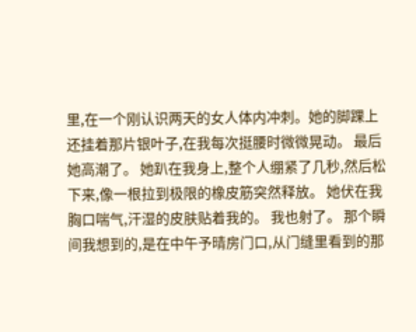里,在一个刚认识两天的女人体内冲刺。她的脚踝上还挂着那片银叶子,在我每次挺腰时微微晃动。 最后她高潮了。 她趴在我身上,整个人绷紧了几秒,然后松下来,像一根拉到极限的橡皮筋突然释放。 她伏在我胸口喘气,汗湿的皮肤贴着我的。 我也射了。 那个瞬间我想到的,是在中午予晴房门口,从门缝里看到的那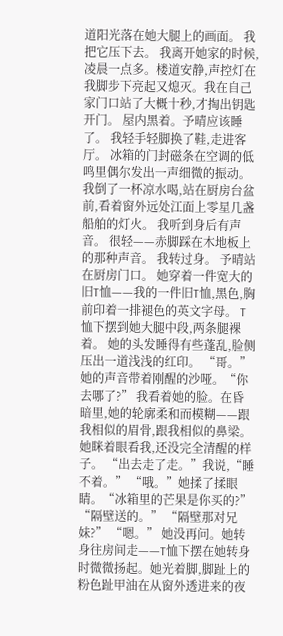道阳光落在她大腿上的画面。 我把它压下去。 我离开她家的时候,凌晨一点多。楼道安静,声控灯在我脚步下亮起又熄灭。我在自己家门口站了大概十秒,才掏出钥匙开门。 屋内黑着。予晴应该睡了。 我轻手轻脚换了鞋,走进客厅。 冰箱的门封磁条在空调的低鸣里偶尔发出一声细微的振动。 我倒了一杯凉水喝,站在厨房台盆前,看着窗外远处江面上零星几盏船舶的灯火。 我听到身后有声音。 很轻——赤脚踩在木地板上的那种声音。 我转过身。 予晴站在厨房门口。 她穿着一件宽大的旧T恤——我的一件旧T恤,黑色,胸前印着一排褪色的英文字母。 T恤下摆到她大腿中段,两条腿裸着。 她的头发睡得有些蓬乱,脸侧压出一道浅浅的红印。 “哥。”她的声音带着刚醒的沙哑。“你去哪了?” 我看着她的脸。在昏暗里,她的轮廓柔和而模糊——跟我相似的眉骨,跟我相似的鼻梁。她眯着眼看我,还没完全清醒的样子。 “出去走了走。”我说,“睡不着。” “哦。”她揉了揉眼睛。“冰箱里的芒果是你买的?” “隔壁送的。” “隔壁那对兄妹?” “嗯。” 她没再问。她转身往房间走——T恤下摆在她转身时微微扬起。她光着脚,脚趾上的粉色趾甲油在从窗外透进来的夜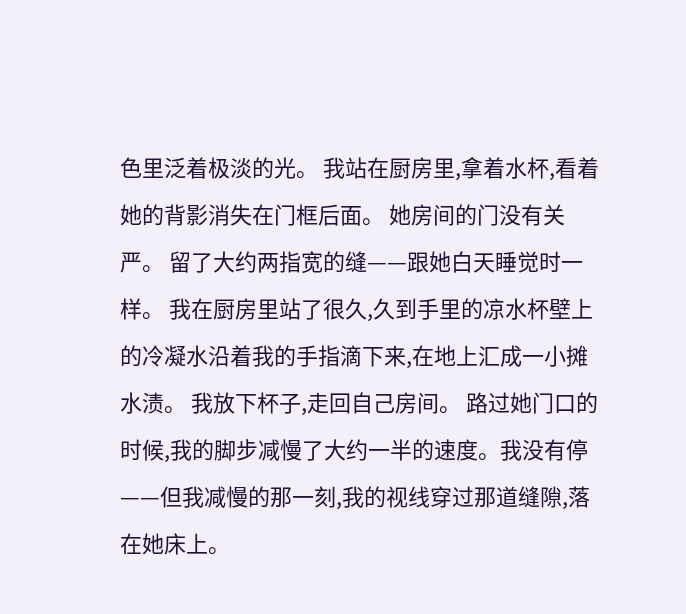色里泛着极淡的光。 我站在厨房里,拿着水杯,看着她的背影消失在门框后面。 她房间的门没有关严。 留了大约两指宽的缝——跟她白天睡觉时一样。 我在厨房里站了很久,久到手里的凉水杯壁上的冷凝水沿着我的手指滴下来,在地上汇成一小摊水渍。 我放下杯子,走回自己房间。 路过她门口的时候,我的脚步减慢了大约一半的速度。我没有停——但我减慢的那一刻,我的视线穿过那道缝隙,落在她床上。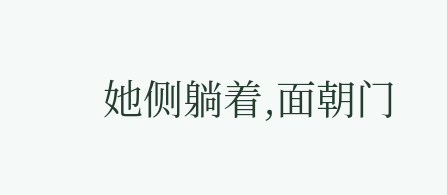她侧躺着,面朝门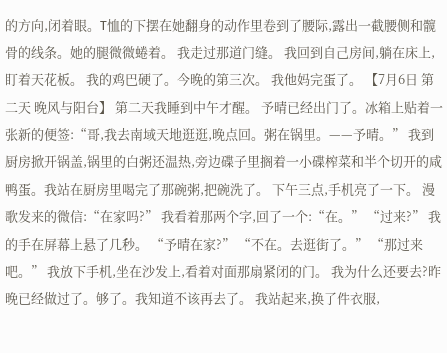的方向,闭着眼。T恤的下摆在她翻身的动作里卷到了腰际,露出一截腰侧和髋骨的线条。她的腿微微蜷着。 我走过那道门缝。 我回到自己房间,躺在床上,盯着天花板。 我的鸡巴硬了。今晚的第三次。 我他妈完蛋了。 【7月6日 第二天 晚风与阳台】 第二天我睡到中午才醒。 予晴已经出门了。冰箱上贴着一张新的便签:“哥,我去南域天地逛逛,晚点回。粥在锅里。——予晴。” 我到厨房掀开锅盖,锅里的白粥还温热,旁边碟子里搁着一小碟榨菜和半个切开的咸鸭蛋。我站在厨房里喝完了那碗粥,把碗洗了。 下午三点,手机亮了一下。 漫歌发来的微信:“在家吗?” 我看着那两个字,回了一个:“在。” “过来?” 我的手在屏幕上悬了几秒。 “予晴在家?” “不在。去逛街了。” “那过来吧。” 我放下手机,坐在沙发上,看着对面那扇紧闭的门。 我为什么还要去?昨晚已经做过了。够了。我知道不该再去了。 我站起来,换了件衣服,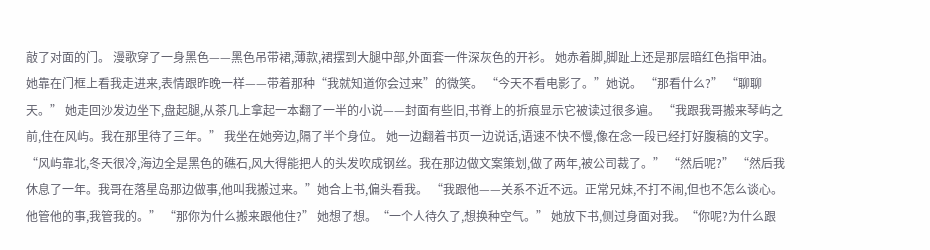敲了对面的门。 漫歌穿了一身黑色——黑色吊带裙,薄款,裙摆到大腿中部,外面套一件深灰色的开衫。 她赤着脚,脚趾上还是那层暗红色指甲油。 她靠在门框上看我走进来,表情跟昨晚一样——带着那种“我就知道你会过来”的微笑。 “今天不看电影了。”她说。 “那看什么?” “聊聊天。” 她走回沙发边坐下,盘起腿,从茶几上拿起一本翻了一半的小说——封面有些旧,书脊上的折痕显示它被读过很多遍。 “我跟我哥搬来琴屿之前,住在风屿。我在那里待了三年。” 我坐在她旁边,隔了半个身位。 她一边翻着书页一边说话,语速不快不慢,像在念一段已经打好腹稿的文字。 “风屿靠北,冬天很冷,海边全是黑色的礁石,风大得能把人的头发吹成钢丝。我在那边做文案策划,做了两年,被公司裁了。” “然后呢?” “然后我休息了一年。我哥在落星岛那边做事,他叫我搬过来。”她合上书,偏头看我。 “我跟他——关系不近不远。正常兄妹,不打不闹,但也不怎么谈心。他管他的事,我管我的。” “那你为什么搬来跟他住?” 她想了想。“一个人待久了,想换种空气。” 她放下书,侧过身面对我。“你呢?为什么跟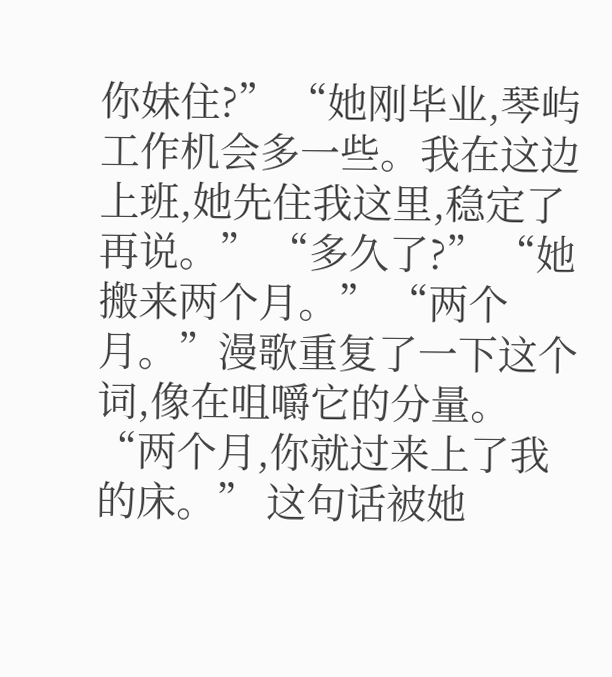你妹住?” “她刚毕业,琴屿工作机会多一些。我在这边上班,她先住我这里,稳定了再说。” “多久了?” “她搬来两个月。” “两个月。”漫歌重复了一下这个词,像在咀嚼它的分量。“两个月,你就过来上了我的床。” 这句话被她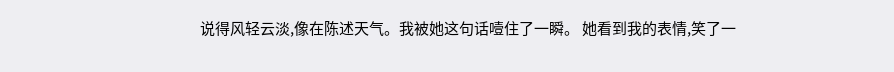说得风轻云淡,像在陈述天气。我被她这句话噎住了一瞬。 她看到我的表情,笑了一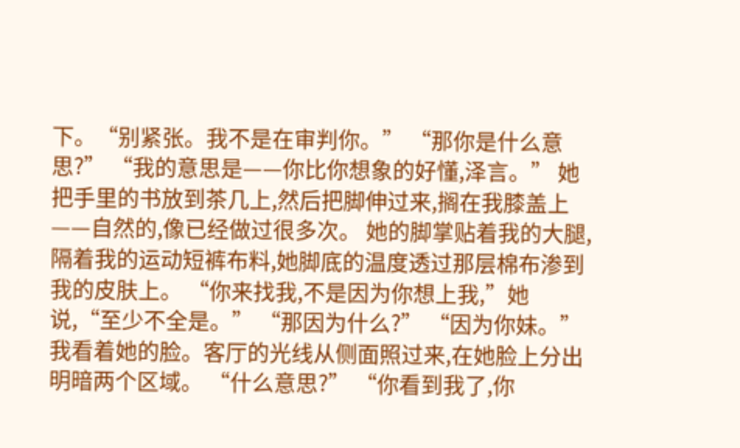下。“别紧张。我不是在审判你。” “那你是什么意思?” “我的意思是——你比你想象的好懂,泽言。” 她把手里的书放到茶几上,然后把脚伸过来,搁在我膝盖上——自然的,像已经做过很多次。 她的脚掌贴着我的大腿,隔着我的运动短裤布料,她脚底的温度透过那层棉布渗到我的皮肤上。 “你来找我,不是因为你想上我,”她说,“至少不全是。” “那因为什么?” “因为你妹。” 我看着她的脸。客厅的光线从侧面照过来,在她脸上分出明暗两个区域。 “什么意思?” “你看到我了,你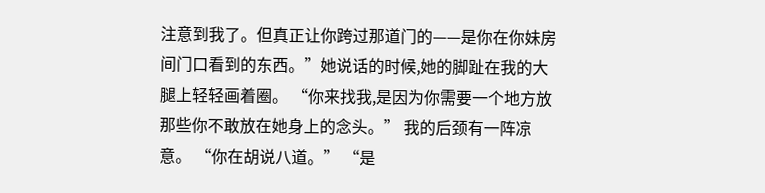注意到我了。但真正让你跨过那道门的——是你在你妹房间门口看到的东西。”她说话的时候,她的脚趾在我的大腿上轻轻画着圈。 “你来找我,是因为你需要一个地方放那些你不敢放在她身上的念头。” 我的后颈有一阵凉意。 “你在胡说八道。” “是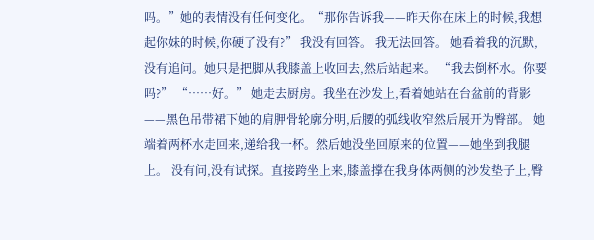吗。”她的表情没有任何变化。“那你告诉我——昨天你在床上的时候,我想起你妹的时候,你硬了没有?” 我没有回答。 我无法回答。 她看着我的沉默,没有追问。她只是把脚从我膝盖上收回去,然后站起来。 “我去倒杯水。你要吗?” “……好。” 她走去厨房。我坐在沙发上,看着她站在台盆前的背影——黑色吊带裙下她的肩胛骨轮廓分明,后腰的弧线收窄然后展开为臀部。 她端着两杯水走回来,递给我一杯。然后她没坐回原来的位置——她坐到我腿上。 没有问,没有试探。直接跨坐上来,膝盖撑在我身体两侧的沙发垫子上,臀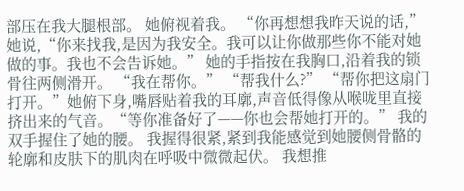部压在我大腿根部。 她俯视着我。 “你再想想我昨天说的话,”她说,“你来找我,是因为我安全。我可以让你做那些你不能对她做的事。我也不会告诉她。” 她的手指按在我胸口,沿着我的锁骨往两侧滑开。 “我在帮你。” “帮我什么?” “帮你把这扇门打开。”她俯下身,嘴唇贴着我的耳廓,声音低得像从喉咙里直接挤出来的气音。“等你准备好了——你也会帮她打开的。” 我的双手握住了她的腰。 我握得很紧,紧到我能感觉到她腰侧骨骼的轮廓和皮肤下的肌肉在呼吸中微微起伏。 我想推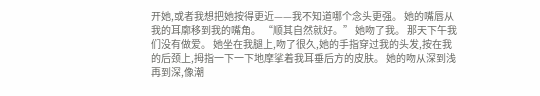开她,或者我想把她按得更近——我不知道哪个念头更强。 她的嘴唇从我的耳廓移到我的嘴角。 “顺其自然就好。” 她吻了我。 那天下午我们没有做爱。 她坐在我腿上,吻了很久,她的手指穿过我的头发,按在我的后颈上,拇指一下一下地摩挲着我耳垂后方的皮肤。 她的吻从深到浅再到深,像潮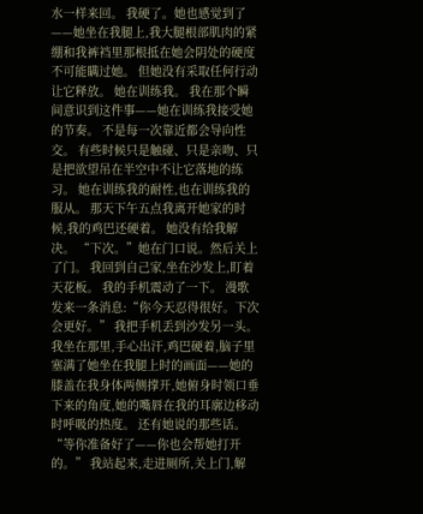水一样来回。 我硬了。她也感觉到了——她坐在我腿上,我大腿根部肌肉的紧绷和我裤裆里那根抵在她会阴处的硬度不可能瞒过她。 但她没有采取任何行动让它释放。 她在训练我。 我在那个瞬间意识到这件事——她在训练我接受她的节奏。 不是每一次靠近都会导向性交。 有些时候只是触碰、只是亲吻、只是把欲望吊在半空中不让它落地的练习。 她在训练我的耐性,也在训练我的服从。 那天下午五点我离开她家的时候,我的鸡巴还硬着。 她没有给我解决。 “下次。”她在门口说。然后关上了门。 我回到自己家,坐在沙发上,盯着天花板。 我的手机震动了一下。 漫歌发来一条消息:“你今天忍得很好。下次会更好。” 我把手机丢到沙发另一头。 我坐在那里,手心出汗,鸡巴硬着,脑子里塞满了她坐在我腿上时的画面——她的膝盖在我身体两侧撑开,她俯身时领口垂下来的角度,她的嘴唇在我的耳廓边移动时呼吸的热度。 还有她说的那些话。 “等你准备好了——你也会帮她打开的。” 我站起来,走进厕所,关上门,解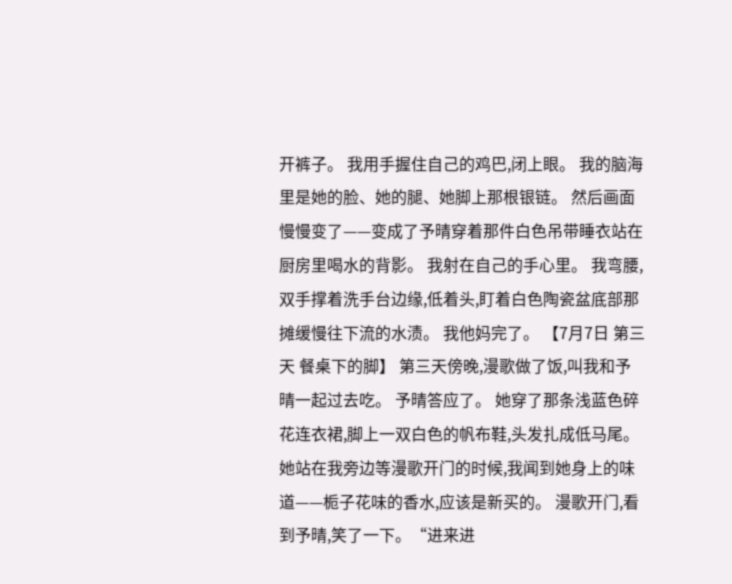开裤子。 我用手握住自己的鸡巴,闭上眼。 我的脑海里是她的脸、她的腿、她脚上那根银链。 然后画面慢慢变了——变成了予晴穿着那件白色吊带睡衣站在厨房里喝水的背影。 我射在自己的手心里。 我弯腰,双手撑着洗手台边缘,低着头,盯着白色陶瓷盆底部那摊缓慢往下流的水渍。 我他妈完了。 【7月7日 第三天 餐桌下的脚】 第三天傍晚,漫歌做了饭,叫我和予晴一起过去吃。 予晴答应了。 她穿了那条浅蓝色碎花连衣裙,脚上一双白色的帆布鞋,头发扎成低马尾。 她站在我旁边等漫歌开门的时候,我闻到她身上的味道——栀子花味的香水,应该是新买的。 漫歌开门,看到予晴,笑了一下。“进来进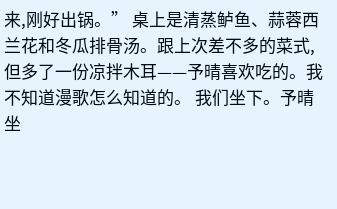来,刚好出锅。” 桌上是清蒸鲈鱼、蒜蓉西兰花和冬瓜排骨汤。跟上次差不多的菜式,但多了一份凉拌木耳——予晴喜欢吃的。我不知道漫歌怎么知道的。 我们坐下。予晴坐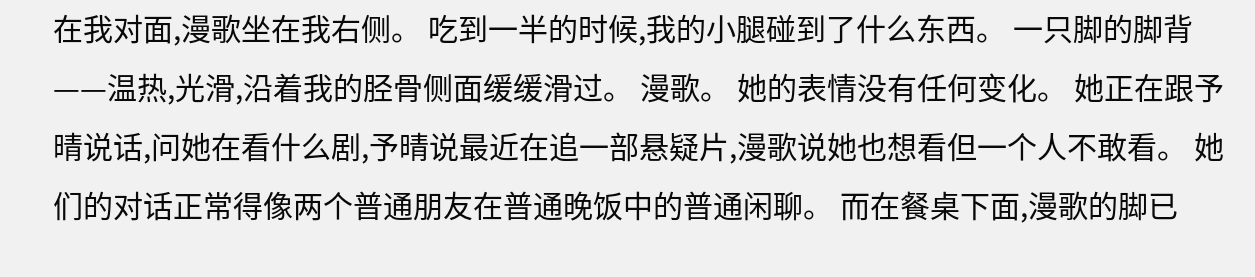在我对面,漫歌坐在我右侧。 吃到一半的时候,我的小腿碰到了什么东西。 一只脚的脚背——温热,光滑,沿着我的胫骨侧面缓缓滑过。 漫歌。 她的表情没有任何变化。 她正在跟予晴说话,问她在看什么剧,予晴说最近在追一部悬疑片,漫歌说她也想看但一个人不敢看。 她们的对话正常得像两个普通朋友在普通晚饭中的普通闲聊。 而在餐桌下面,漫歌的脚已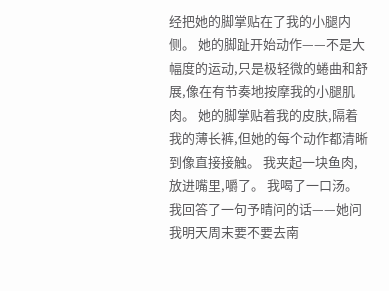经把她的脚掌贴在了我的小腿内侧。 她的脚趾开始动作——不是大幅度的运动,只是极轻微的蜷曲和舒展,像在有节奏地按摩我的小腿肌肉。 她的脚掌贴着我的皮肤,隔着我的薄长裤,但她的每个动作都清晰到像直接接触。 我夹起一块鱼肉,放进嘴里,嚼了。 我喝了一口汤。 我回答了一句予晴问的话——她问我明天周末要不要去南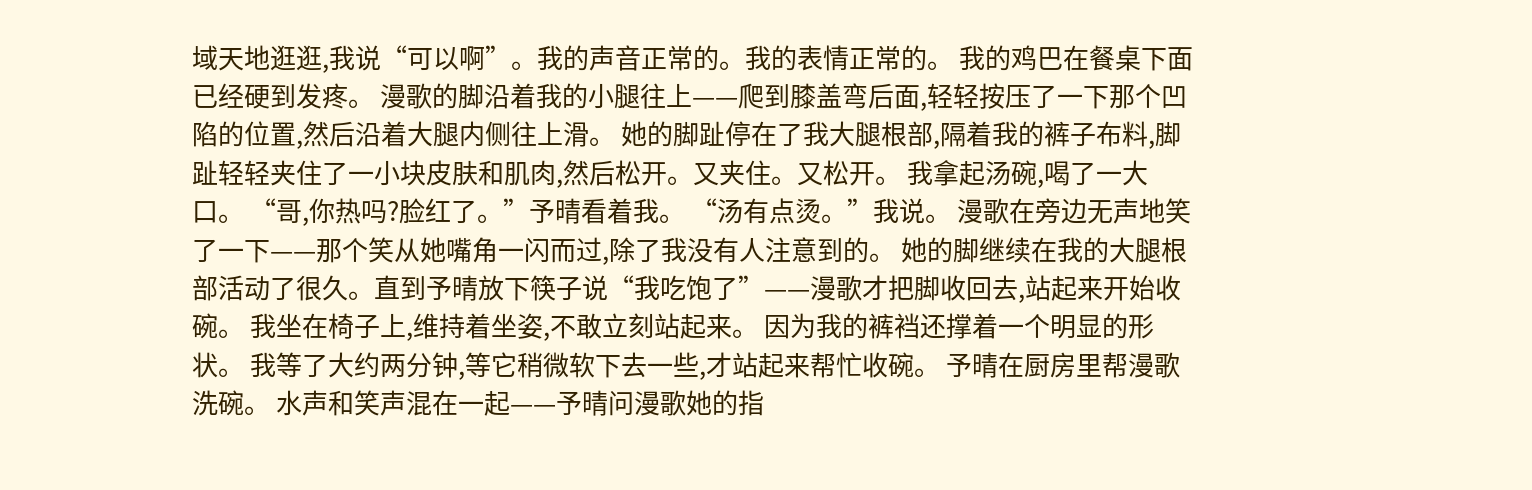域天地逛逛,我说“可以啊”。我的声音正常的。我的表情正常的。 我的鸡巴在餐桌下面已经硬到发疼。 漫歌的脚沿着我的小腿往上——爬到膝盖弯后面,轻轻按压了一下那个凹陷的位置,然后沿着大腿内侧往上滑。 她的脚趾停在了我大腿根部,隔着我的裤子布料,脚趾轻轻夹住了一小块皮肤和肌肉,然后松开。又夹住。又松开。 我拿起汤碗,喝了一大口。 “哥,你热吗?脸红了。”予晴看着我。 “汤有点烫。”我说。 漫歌在旁边无声地笑了一下——那个笑从她嘴角一闪而过,除了我没有人注意到的。 她的脚继续在我的大腿根部活动了很久。直到予晴放下筷子说“我吃饱了”——漫歌才把脚收回去,站起来开始收碗。 我坐在椅子上,维持着坐姿,不敢立刻站起来。 因为我的裤裆还撑着一个明显的形状。 我等了大约两分钟,等它稍微软下去一些,才站起来帮忙收碗。 予晴在厨房里帮漫歌洗碗。 水声和笑声混在一起——予晴问漫歌她的指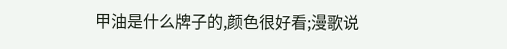甲油是什么牌子的,颜色很好看;漫歌说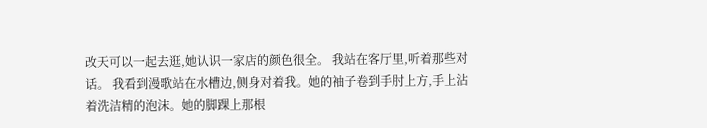改天可以一起去逛,她认识一家店的颜色很全。 我站在客厅里,听着那些对话。 我看到漫歌站在水槽边,侧身对着我。她的袖子卷到手肘上方,手上沾着洗洁精的泡沫。她的脚踝上那根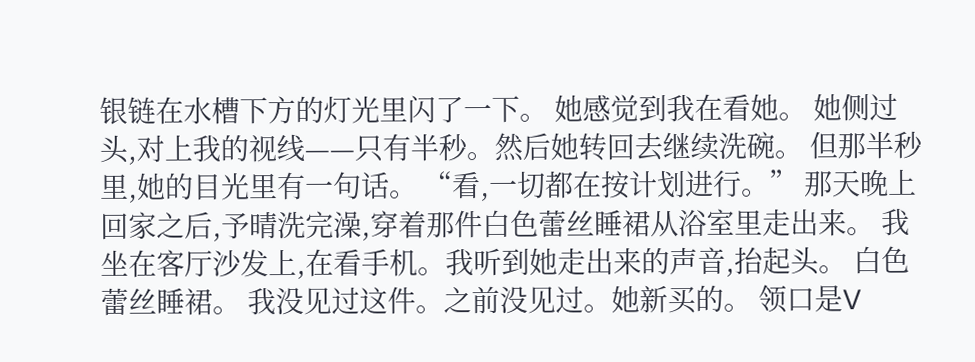银链在水槽下方的灯光里闪了一下。 她感觉到我在看她。 她侧过头,对上我的视线——只有半秒。然后她转回去继续洗碗。 但那半秒里,她的目光里有一句话。 “看,一切都在按计划进行。” 那天晚上回家之后,予晴洗完澡,穿着那件白色蕾丝睡裙从浴室里走出来。 我坐在客厅沙发上,在看手机。我听到她走出来的声音,抬起头。 白色蕾丝睡裙。 我没见过这件。之前没见过。她新买的。 领口是V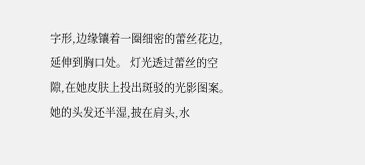字形,边缘镶着一圈细密的蕾丝花边,延伸到胸口处。 灯光透过蕾丝的空隙,在她皮肤上投出斑驳的光影图案。 她的头发还半湿,披在肩头,水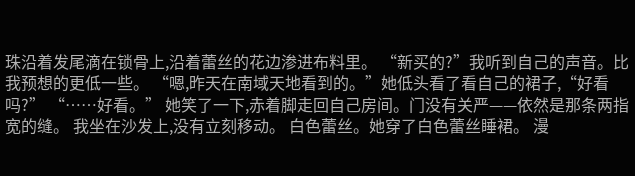珠沿着发尾滴在锁骨上,沿着蕾丝的花边渗进布料里。 “新买的?”我听到自己的声音。比我预想的更低一些。 “嗯,昨天在南域天地看到的。”她低头看了看自己的裙子,“好看吗?” “……好看。” 她笑了一下,赤着脚走回自己房间。门没有关严——依然是那条两指宽的缝。 我坐在沙发上,没有立刻移动。 白色蕾丝。她穿了白色蕾丝睡裙。 漫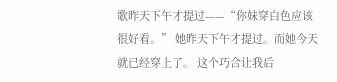歌昨天下午才提过——“你妹穿白色应该很好看。” 她昨天下午才提过。而她今天就已经穿上了。 这个巧合让我后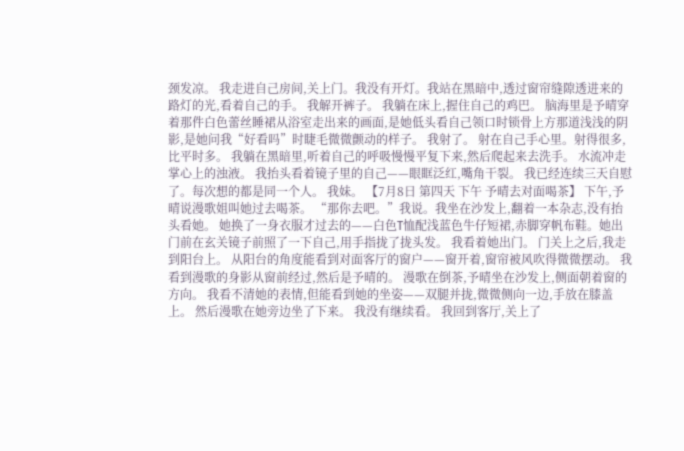颈发凉。 我走进自己房间,关上门。我没有开灯。我站在黑暗中,透过窗帘缝隙透进来的路灯的光,看着自己的手。 我解开裤子。 我躺在床上,握住自己的鸡巴。 脑海里是予晴穿着那件白色蕾丝睡裙从浴室走出来的画面,是她低头看自己领口时锁骨上方那道浅浅的阴影,是她问我“好看吗”时睫毛微微颤动的样子。 我射了。 射在自己手心里。射得很多,比平时多。 我躺在黑暗里,听着自己的呼吸慢慢平复下来,然后爬起来去洗手。 水流冲走掌心上的浊液。 我抬头看着镜子里的自己——眼眶泛红,嘴角干裂。 我已经连续三天自慰了。每次想的都是同一个人。 我妹。 【7月8日 第四天 下午 予晴去对面喝茶】 下午,予晴说漫歌姐叫她过去喝茶。 “那你去吧。”我说。我坐在沙发上,翻着一本杂志,没有抬头看她。 她换了一身衣服才过去的——白色T恤配浅蓝色牛仔短裙,赤脚穿帆布鞋。她出门前在玄关镜子前照了一下自己,用手指拢了拢头发。 我看着她出门。 门关上之后,我走到阳台上。 从阳台的角度能看到对面客厅的窗户——窗开着,窗帘被风吹得微微摆动。 我看到漫歌的身影从窗前经过,然后是予晴的。 漫歌在倒茶,予晴坐在沙发上,侧面朝着窗的方向。 我看不清她的表情,但能看到她的坐姿——双腿并拢,微微侧向一边,手放在膝盖上。 然后漫歌在她旁边坐了下来。 我没有继续看。 我回到客厅,关上了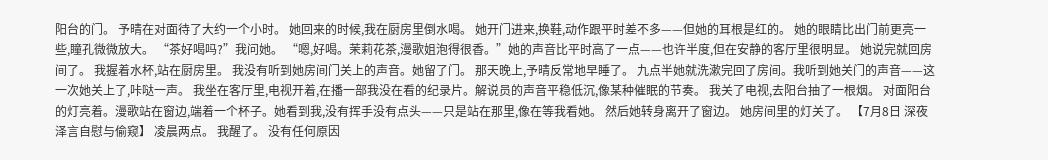阳台的门。 予晴在对面待了大约一个小时。 她回来的时候,我在厨房里倒水喝。 她开门进来,换鞋,动作跟平时差不多——但她的耳根是红的。 她的眼睛比出门前更亮一些,瞳孔微微放大。 “茶好喝吗?”我问她。 “嗯,好喝。茉莉花茶,漫歌姐泡得很香。”她的声音比平时高了一点——也许半度,但在安静的客厅里很明显。 她说完就回房间了。 我握着水杯,站在厨房里。 我没有听到她房间门关上的声音。她留了门。 那天晚上,予晴反常地早睡了。 九点半她就洗漱完回了房间。我听到她关门的声音——这一次她关上了,咔哒一声。 我坐在客厅里,电视开着,在播一部我没在看的纪录片。解说员的声音平稳低沉,像某种催眠的节奏。 我关了电视,去阳台抽了一根烟。 对面阳台的灯亮着。漫歌站在窗边,端着一个杯子。她看到我,没有挥手没有点头——只是站在那里,像在等我看她。 然后她转身离开了窗边。 她房间里的灯关了。 【7月8日 深夜 泽言自慰与偷窥】 凌晨两点。 我醒了。 没有任何原因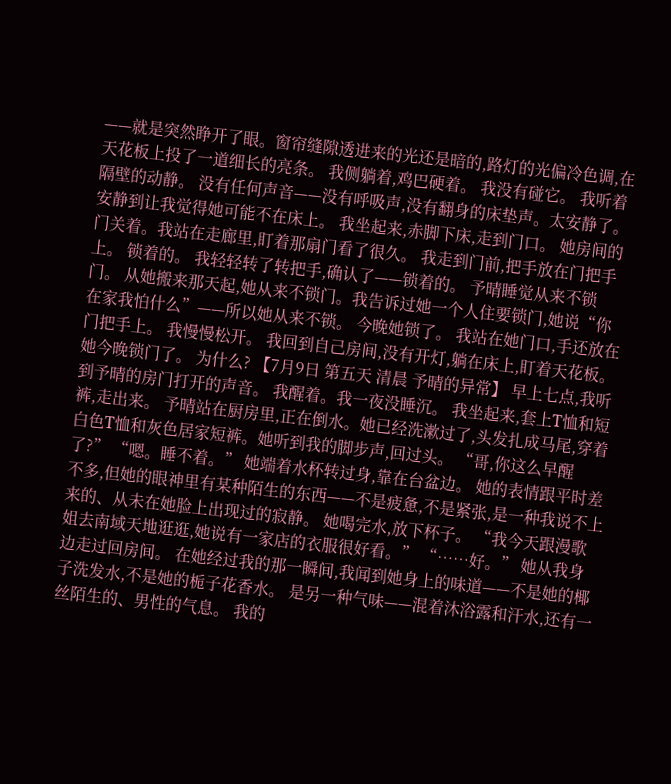——就是突然睁开了眼。窗帘缝隙透进来的光还是暗的,路灯的光偏冷色调,在天花板上投了一道细长的亮条。 我侧躺着,鸡巴硬着。 我没有碰它。 我听着隔壁的动静。 没有任何声音——没有呼吸声,没有翻身的床垫声。太安静了。安静到让我觉得她可能不在床上。 我坐起来,赤脚下床,走到门口。 她房间的门关着。我站在走廊里,盯着那扇门看了很久。 我走到门前,把手放在门把手上。 锁着的。 我轻轻转了转把手,确认了——锁着的。 予晴睡觉从来不锁门。 从她搬来那天起,她从来不锁门。我告诉过她一个人住要锁门,她说“你在家我怕什么”——所以她从来不锁。 今晚她锁了。 我站在她门口,手还放在门把手上。 我慢慢松开。 我回到自己房间,没有开灯,躺在床上,盯着天花板。 她今晚锁门了。 为什么? 【7月9日 第五天 清晨 予晴的异常】 早上七点,我听到予晴的房门打开的声音。 我醒着。我一夜没睡沉。 我坐起来,套上T恤和短裤,走出来。 予晴站在厨房里,正在倒水。她已经洗漱过了,头发扎成马尾,穿着白色T恤和灰色居家短裤。她听到我的脚步声,回过头。 “哥,你这么早醒了?” “嗯。睡不着。” 她端着水杯转过身,靠在台盆边。 她的表情跟平时差不多,但她的眼神里有某种陌生的东西——不是疲惫,不是紧张,是一种我说不上来的、从未在她脸上出现过的寂静。 她喝完水,放下杯子。 “我今天跟漫歌姐去南域天地逛逛,她说有一家店的衣服很好看。” “……好。” 她从我身边走过回房间。 在她经过我的那一瞬间,我闻到她身上的味道——不是她的椰子洗发水,不是她的栀子花香水。 是另一种气味——混着沐浴露和汗水,还有一丝陌生的、男性的气息。 我的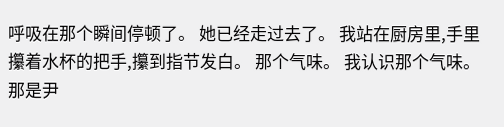呼吸在那个瞬间停顿了。 她已经走过去了。 我站在厨房里,手里攥着水杯的把手,攥到指节发白。 那个气味。 我认识那个气味。那是尹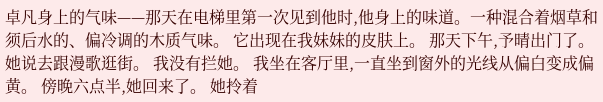卓凡身上的气味——那天在电梯里第一次见到他时,他身上的味道。一种混合着烟草和须后水的、偏冷调的木质气味。 它出现在我妹妹的皮肤上。 那天下午,予晴出门了。她说去跟漫歌逛街。 我没有拦她。 我坐在客厅里,一直坐到窗外的光线从偏白变成偏黄。 傍晚六点半,她回来了。 她拎着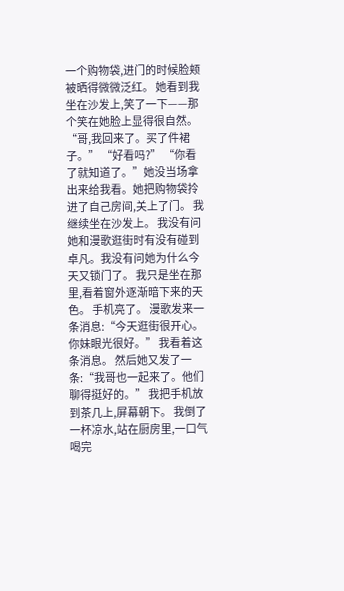一个购物袋,进门的时候脸颊被晒得微微泛红。 她看到我坐在沙发上,笑了一下——那个笑在她脸上显得很自然。 “哥,我回来了。买了件裙子。” “好看吗?” “你看了就知道了。”她没当场拿出来给我看。她把购物袋拎进了自己房间,关上了门。 我继续坐在沙发上。 我没有问她和漫歌逛街时有没有碰到卓凡。我没有问她为什么今天又锁门了。 我只是坐在那里,看着窗外逐渐暗下来的天色。 手机亮了。 漫歌发来一条消息:“今天逛街很开心。你妹眼光很好。” 我看着这条消息。 然后她又发了一条:“我哥也一起来了。他们聊得挺好的。” 我把手机放到茶几上,屏幕朝下。 我倒了一杯凉水,站在厨房里,一口气喝完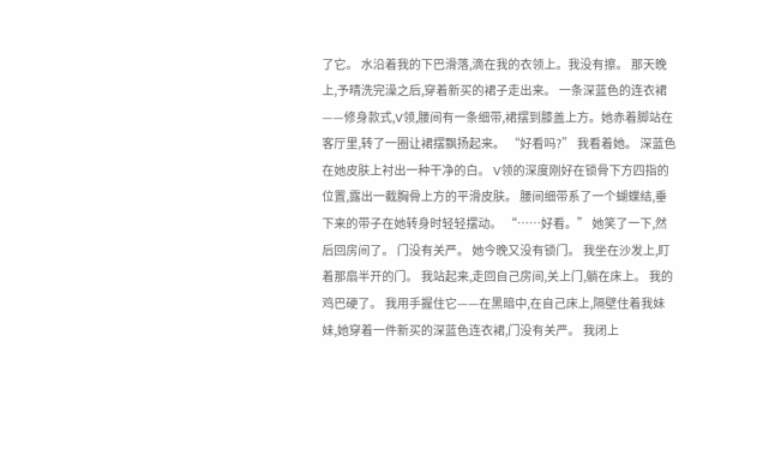了它。 水沿着我的下巴滑落,滴在我的衣领上。我没有擦。 那天晚上,予晴洗完澡之后,穿着新买的裙子走出来。 一条深蓝色的连衣裙——修身款式,V领,腰间有一条细带,裙摆到膝盖上方。她赤着脚站在客厅里,转了一圈让裙摆飘扬起来。 “好看吗?” 我看着她。 深蓝色在她皮肤上衬出一种干净的白。 V领的深度刚好在锁骨下方四指的位置,露出一截胸骨上方的平滑皮肤。 腰间细带系了一个蝴蝶结,垂下来的带子在她转身时轻轻摆动。 “……好看。” 她笑了一下,然后回房间了。 门没有关严。 她今晚又没有锁门。 我坐在沙发上,盯着那扇半开的门。 我站起来,走回自己房间,关上门,躺在床上。 我的鸡巴硬了。 我用手握住它——在黑暗中,在自己床上,隔壁住着我妹妹,她穿着一件新买的深蓝色连衣裙,门没有关严。 我闭上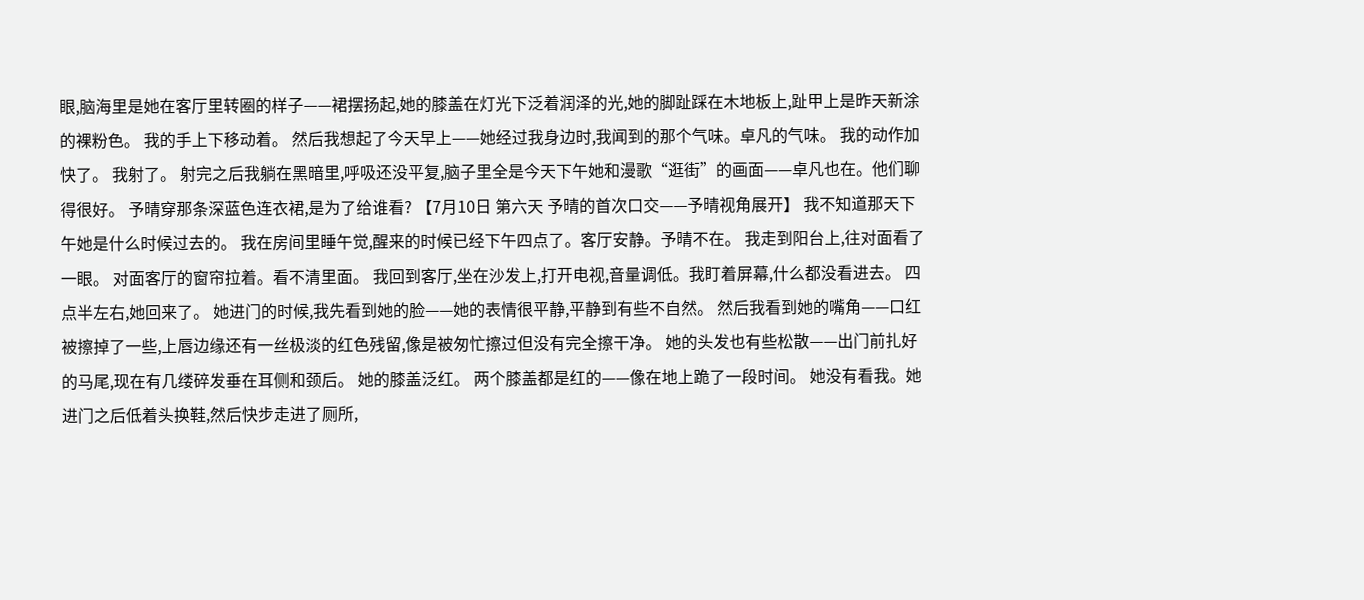眼,脑海里是她在客厅里转圈的样子——裙摆扬起,她的膝盖在灯光下泛着润泽的光,她的脚趾踩在木地板上,趾甲上是昨天新涂的裸粉色。 我的手上下移动着。 然后我想起了今天早上——她经过我身边时,我闻到的那个气味。卓凡的气味。 我的动作加快了。 我射了。 射完之后我躺在黑暗里,呼吸还没平复,脑子里全是今天下午她和漫歌“逛街”的画面——卓凡也在。他们聊得很好。 予晴穿那条深蓝色连衣裙,是为了给谁看? 【7月10日 第六天 予晴的首次口交——予晴视角展开】 我不知道那天下午她是什么时候过去的。 我在房间里睡午觉,醒来的时候已经下午四点了。客厅安静。予晴不在。 我走到阳台上,往对面看了一眼。 对面客厅的窗帘拉着。看不清里面。 我回到客厅,坐在沙发上,打开电视,音量调低。我盯着屏幕,什么都没看进去。 四点半左右,她回来了。 她进门的时候,我先看到她的脸——她的表情很平静,平静到有些不自然。 然后我看到她的嘴角——口红被擦掉了一些,上唇边缘还有一丝极淡的红色残留,像是被匆忙擦过但没有完全擦干净。 她的头发也有些松散——出门前扎好的马尾,现在有几缕碎发垂在耳侧和颈后。 她的膝盖泛红。 两个膝盖都是红的——像在地上跪了一段时间。 她没有看我。她进门之后低着头换鞋,然后快步走进了厕所,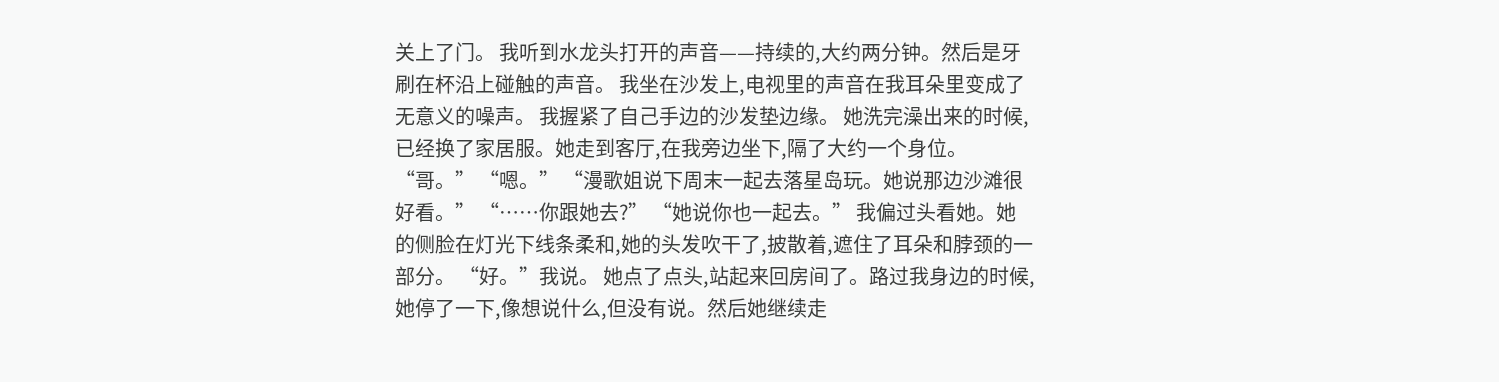关上了门。 我听到水龙头打开的声音——持续的,大约两分钟。然后是牙刷在杯沿上碰触的声音。 我坐在沙发上,电视里的声音在我耳朵里变成了无意义的噪声。 我握紧了自己手边的沙发垫边缘。 她洗完澡出来的时候,已经换了家居服。她走到客厅,在我旁边坐下,隔了大约一个身位。 “哥。” “嗯。” “漫歌姐说下周末一起去落星岛玩。她说那边沙滩很好看。” “……你跟她去?” “她说你也一起去。” 我偏过头看她。她的侧脸在灯光下线条柔和,她的头发吹干了,披散着,遮住了耳朵和脖颈的一部分。 “好。”我说。 她点了点头,站起来回房间了。路过我身边的时候,她停了一下,像想说什么,但没有说。然后她继续走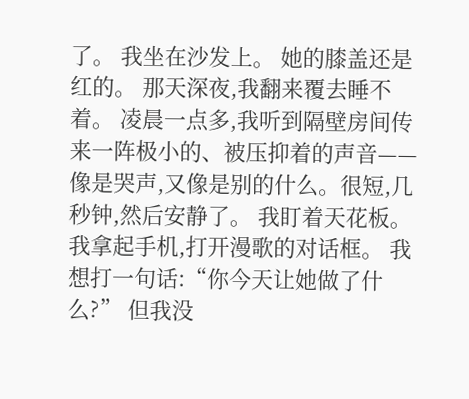了。 我坐在沙发上。 她的膝盖还是红的。 那天深夜,我翻来覆去睡不着。 凌晨一点多,我听到隔壁房间传来一阵极小的、被压抑着的声音——像是哭声,又像是别的什么。很短,几秒钟,然后安静了。 我盯着天花板。 我拿起手机,打开漫歌的对话框。 我想打一句话:“你今天让她做了什么?” 但我没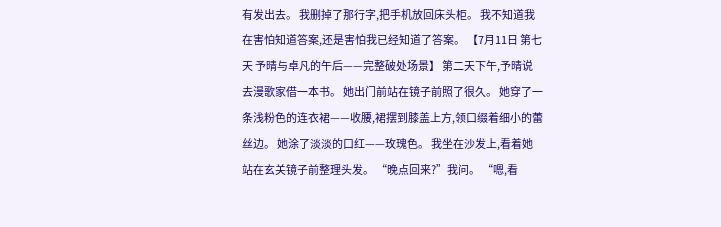有发出去。 我删掉了那行字,把手机放回床头柜。 我不知道我在害怕知道答案,还是害怕我已经知道了答案。 【7月11日 第七天 予晴与卓凡的午后——完整破处场景】 第二天下午,予晴说去漫歌家借一本书。 她出门前站在镜子前照了很久。 她穿了一条浅粉色的连衣裙——收腰,裙摆到膝盖上方,领口缀着细小的蕾丝边。 她涂了淡淡的口红——玫瑰色。 我坐在沙发上,看着她站在玄关镜子前整理头发。 “晚点回来?”我问。 “嗯,看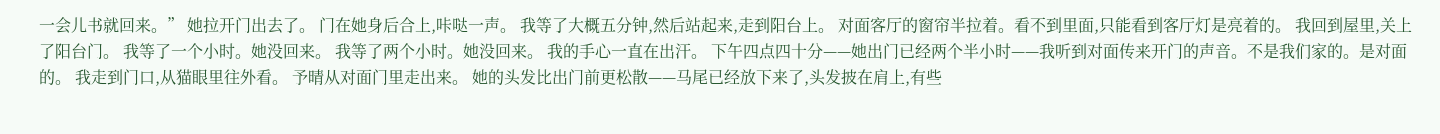一会儿书就回来。” 她拉开门出去了。 门在她身后合上,咔哒一声。 我等了大概五分钟,然后站起来,走到阳台上。 对面客厅的窗帘半拉着。看不到里面,只能看到客厅灯是亮着的。 我回到屋里,关上了阳台门。 我等了一个小时。她没回来。 我等了两个小时。她没回来。 我的手心一直在出汗。 下午四点四十分——她出门已经两个半小时——我听到对面传来开门的声音。不是我们家的。是对面的。 我走到门口,从猫眼里往外看。 予晴从对面门里走出来。 她的头发比出门前更松散——马尾已经放下来了,头发披在肩上,有些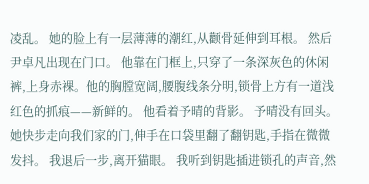凌乱。 她的脸上有一层薄薄的潮红,从颧骨延伸到耳根。 然后尹卓凡出现在门口。 他靠在门框上,只穿了一条深灰色的休闲裤,上身赤裸。他的胸膛宽阔,腰腹线条分明,锁骨上方有一道浅红色的抓痕——新鲜的。 他看着予晴的背影。 予晴没有回头。她快步走向我们家的门,伸手在口袋里翻了翻钥匙,手指在微微发抖。 我退后一步,离开猫眼。 我听到钥匙插进锁孔的声音,然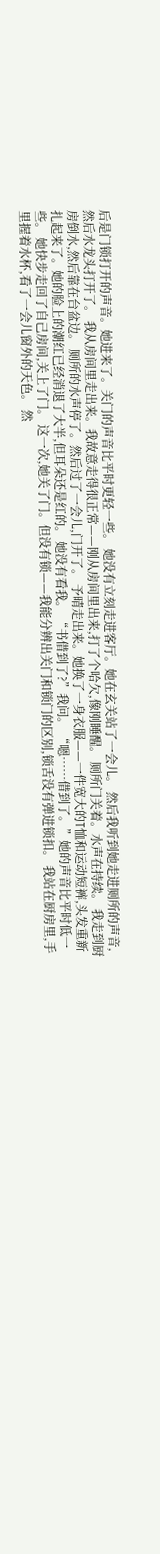后是门锁打开的声音。她进来了。关门的声音比平时更轻一些。 她没有立刻走进客厅。她在玄关站了一会儿。 然后我听到她走进厕所的声音,然后水龙头打开了。 我从房间里走出来。我故意走得很正常——刚从房间里出来,打了个哈欠,像刚睡醒。 厕所门关着。水声在持续。 我走到厨房倒水,然后靠在台盆边。 厕所的水声停了。然后过了一会儿,门开了。 予晴走出来。她换了一身衣服——一件宽大的T恤和运动短裤,头发重新扎起来了。她的脸上的潮红已经消退了大半,但耳朵还是红的。 她没有看我。 “书借到了?”我问。 “嗯……借到了。”她的声音比平时低一些。 她快步走回了自己房间,关上了门。 这一次,她关了门。但没有锁——我能分辨出关门和锁门的区别,锁舌没有弹进锁扣。 我站在厨房里,手里握着水杯,看了一会儿窗外的天色。 然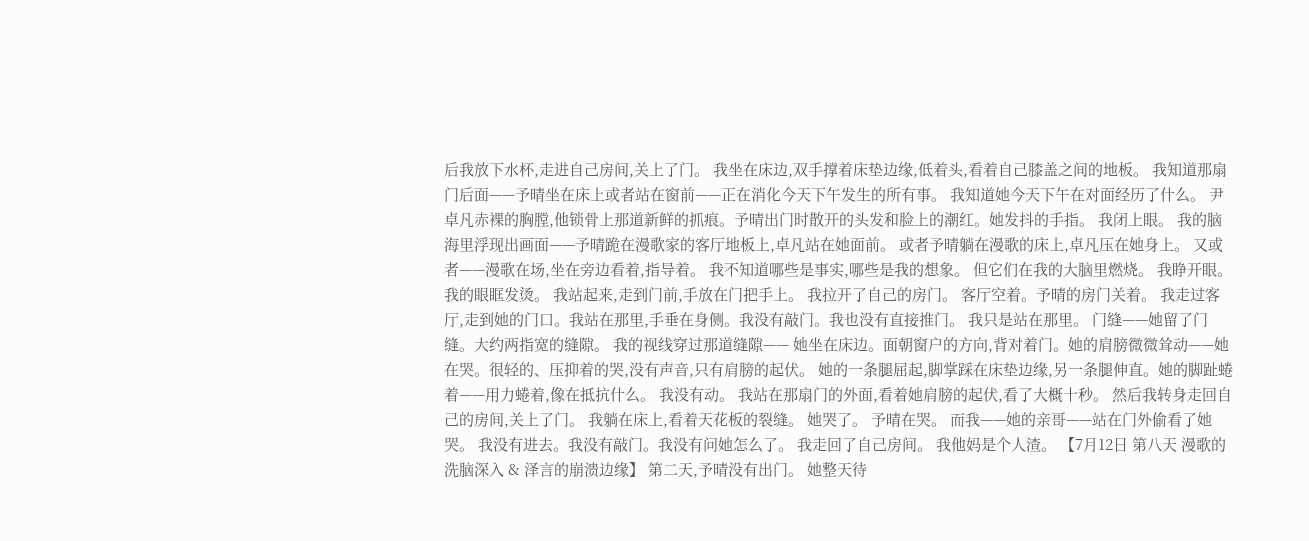后我放下水杯,走进自己房间,关上了门。 我坐在床边,双手撑着床垫边缘,低着头,看着自己膝盖之间的地板。 我知道那扇门后面——予晴坐在床上或者站在窗前——正在消化今天下午发生的所有事。 我知道她今天下午在对面经历了什么。 尹卓凡赤裸的胸膛,他锁骨上那道新鲜的抓痕。予晴出门时散开的头发和脸上的潮红。她发抖的手指。 我闭上眼。 我的脑海里浮现出画面——予晴跪在漫歌家的客厅地板上,卓凡站在她面前。 或者予晴躺在漫歌的床上,卓凡压在她身上。 又或者——漫歌在场,坐在旁边看着,指导着。 我不知道哪些是事实,哪些是我的想象。 但它们在我的大脑里燃烧。 我睁开眼。 我的眼眶发烫。 我站起来,走到门前,手放在门把手上。 我拉开了自己的房门。 客厅空着。予晴的房门关着。 我走过客厅,走到她的门口。我站在那里,手垂在身侧。我没有敲门。我也没有直接推门。 我只是站在那里。 门缝——她留了门缝。大约两指宽的缝隙。 我的视线穿过那道缝隙—— 她坐在床边。面朝窗户的方向,背对着门。她的肩膀微微耸动——她在哭。很轻的、压抑着的哭,没有声音,只有肩膀的起伏。 她的一条腿屈起,脚掌踩在床垫边缘,另一条腿伸直。她的脚趾蜷着——用力蜷着,像在抵抗什么。 我没有动。 我站在那扇门的外面,看着她肩膀的起伏,看了大概十秒。 然后我转身走回自己的房间,关上了门。 我躺在床上,看着天花板的裂缝。 她哭了。 予晴在哭。 而我——她的亲哥——站在门外偷看了她哭。 我没有进去。我没有敲门。我没有问她怎么了。 我走回了自己房间。 我他妈是个人渣。 【7月12日 第八天 漫歌的洗脑深入 & 泽言的崩溃边缘】 第二天,予晴没有出门。 她整天待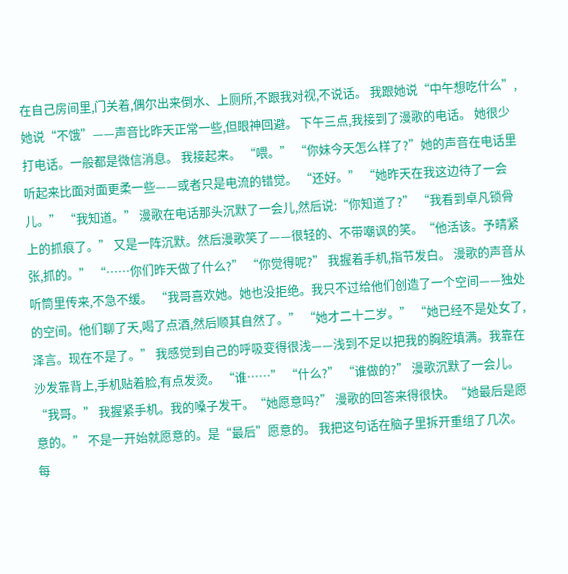在自己房间里,门关着,偶尔出来倒水、上厕所,不跟我对视,不说话。 我跟她说“中午想吃什么”,她说“不饿”——声音比昨天正常一些,但眼神回避。 下午三点,我接到了漫歌的电话。 她很少打电话。一般都是微信消息。 我接起来。 “喂。” “你妹今天怎么样了?”她的声音在电话里听起来比面对面更柔一些——或者只是电流的错觉。 “还好。” “她昨天在我这边待了一会儿。” “我知道。” 漫歌在电话那头沉默了一会儿,然后说:“你知道了?” “我看到卓凡锁骨上的抓痕了。” 又是一阵沉默。然后漫歌笑了——很轻的、不带嘲讽的笑。“他活该。予晴紧张,抓的。” “……你们昨天做了什么?” “你觉得呢?” 我握着手机,指节发白。 漫歌的声音从听筒里传来,不急不缓。 “我哥喜欢她。她也没拒绝。我只不过给他们创造了一个空间——独处的空间。他们聊了天,喝了点酒,然后顺其自然了。” “她才二十二岁。” “她已经不是处女了,泽言。现在不是了。” 我感觉到自己的呼吸变得很浅——浅到不足以把我的胸腔填满。我靠在沙发靠背上,手机贴着脸,有点发烫。 “谁……” “什么?” “谁做的?” 漫歌沉默了一会儿。“我哥。” 我握紧手机。我的嗓子发干。“她愿意吗?” 漫歌的回答来得很快。“她最后是愿意的。” 不是一开始就愿意的。是“最后”愿意的。 我把这句话在脑子里拆开重组了几次。 每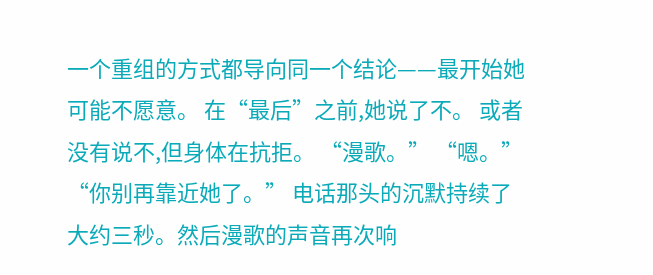一个重组的方式都导向同一个结论——最开始她可能不愿意。 在“最后”之前,她说了不。 或者没有说不,但身体在抗拒。 “漫歌。” “嗯。” “你别再靠近她了。” 电话那头的沉默持续了大约三秒。然后漫歌的声音再次响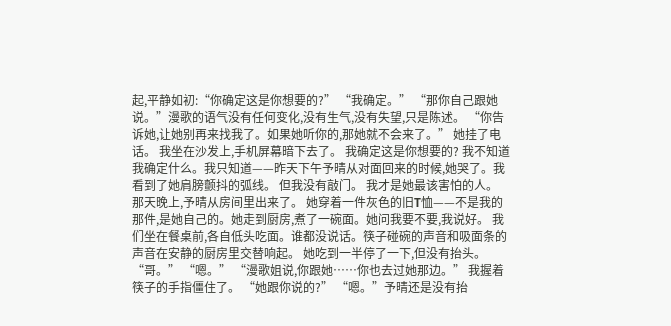起,平静如初:“你确定这是你想要的?” “我确定。” “那你自己跟她说。”漫歌的语气没有任何变化,没有生气,没有失望,只是陈述。 “你告诉她,让她别再来找我了。如果她听你的,那她就不会来了。” 她挂了电话。 我坐在沙发上,手机屏幕暗下去了。 我确定这是你想要的? 我不知道我确定什么。我只知道——昨天下午予晴从对面回来的时候,她哭了。我看到了她肩膀颤抖的弧线。 但我没有敲门。 我才是她最该害怕的人。 那天晚上,予晴从房间里出来了。 她穿着一件灰色的旧T恤——不是我的那件,是她自己的。她走到厨房,煮了一碗面。她问我要不要,我说好。 我们坐在餐桌前,各自低头吃面。谁都没说话。筷子碰碗的声音和吸面条的声音在安静的厨房里交替响起。 她吃到一半停了一下,但没有抬头。 “哥。” “嗯。” “漫歌姐说,你跟她……你也去过她那边。” 我握着筷子的手指僵住了。 “她跟你说的?” “嗯。”予晴还是没有抬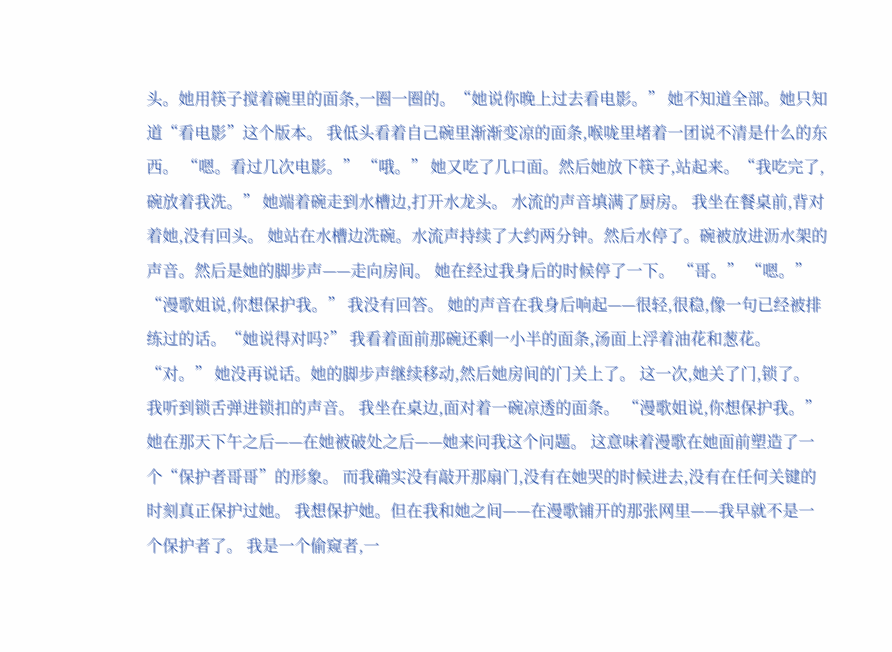头。她用筷子搅着碗里的面条,一圈一圈的。“她说你晚上过去看电影。” 她不知道全部。她只知道“看电影”这个版本。 我低头看着自己碗里渐渐变凉的面条,喉咙里堵着一团说不清是什么的东西。 “嗯。看过几次电影。” “哦。” 她又吃了几口面。然后她放下筷子,站起来。“我吃完了,碗放着我洗。” 她端着碗走到水槽边,打开水龙头。 水流的声音填满了厨房。 我坐在餐桌前,背对着她,没有回头。 她站在水槽边洗碗。水流声持续了大约两分钟。然后水停了。碗被放进沥水架的声音。然后是她的脚步声——走向房间。 她在经过我身后的时候停了一下。 “哥。” “嗯。” “漫歌姐说,你想保护我。” 我没有回答。 她的声音在我身后响起——很轻,很稳,像一句已经被排练过的话。“她说得对吗?” 我看着面前那碗还剩一小半的面条,汤面上浮着油花和葱花。 “对。” 她没再说话。她的脚步声继续移动,然后她房间的门关上了。 这一次,她关了门,锁了。 我听到锁舌弹进锁扣的声音。 我坐在桌边,面对着一碗凉透的面条。 “漫歌姐说,你想保护我。” 她在那天下午之后——在她被破处之后——她来问我这个问题。 这意味着漫歌在她面前塑造了一个“保护者哥哥”的形象。 而我确实没有敲开那扇门,没有在她哭的时候进去,没有在任何关键的时刻真正保护过她。 我想保护她。但在我和她之间——在漫歌铺开的那张网里——我早就不是一个保护者了。 我是一个偷窥者,一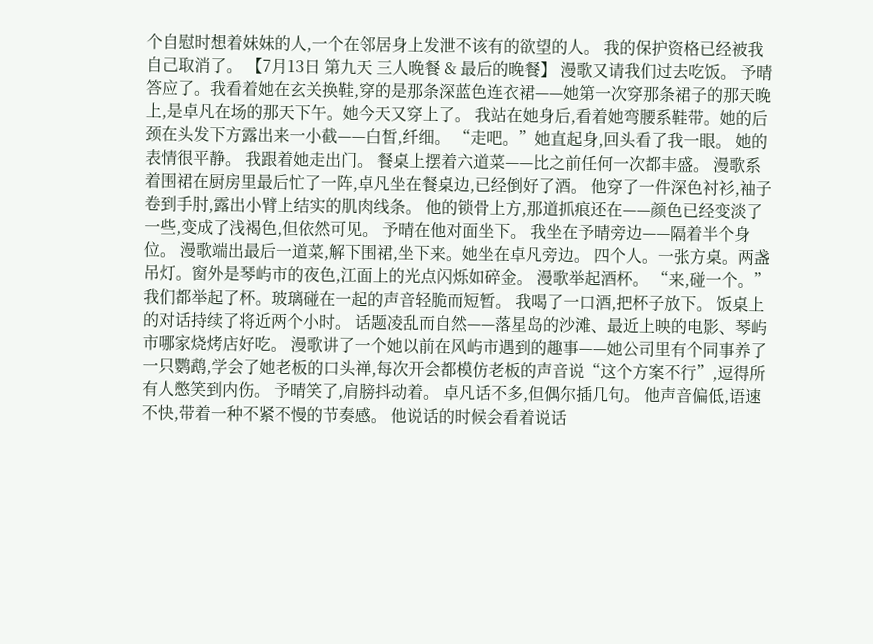个自慰时想着妹妹的人,一个在邻居身上发泄不该有的欲望的人。 我的保护资格已经被我自己取消了。 【7月13日 第九天 三人晚餐 & 最后的晚餐】 漫歌又请我们过去吃饭。 予晴答应了。我看着她在玄关换鞋,穿的是那条深蓝色连衣裙——她第一次穿那条裙子的那天晚上,是卓凡在场的那天下午。她今天又穿上了。 我站在她身后,看着她弯腰系鞋带。她的后颈在头发下方露出来一小截——白皙,纤细。 “走吧。”她直起身,回头看了我一眼。 她的表情很平静。 我跟着她走出门。 餐桌上摆着六道菜——比之前任何一次都丰盛。 漫歌系着围裙在厨房里最后忙了一阵,卓凡坐在餐桌边,已经倒好了酒。 他穿了一件深色衬衫,袖子卷到手肘,露出小臂上结实的肌肉线条。 他的锁骨上方,那道抓痕还在——颜色已经变淡了一些,变成了浅褐色,但依然可见。 予晴在他对面坐下。 我坐在予晴旁边——隔着半个身位。 漫歌端出最后一道菜,解下围裙,坐下来。她坐在卓凡旁边。 四个人。一张方桌。两盏吊灯。窗外是琴屿市的夜色,江面上的光点闪烁如碎金。 漫歌举起酒杯。 “来,碰一个。” 我们都举起了杯。玻璃碰在一起的声音轻脆而短暂。 我喝了一口酒,把杯子放下。 饭桌上的对话持续了将近两个小时。 话题凌乱而自然——落星岛的沙滩、最近上映的电影、琴屿市哪家烧烤店好吃。 漫歌讲了一个她以前在风屿市遇到的趣事——她公司里有个同事养了一只鹦鹉,学会了她老板的口头禅,每次开会都模仿老板的声音说“这个方案不行”,逗得所有人憋笑到内伤。 予晴笑了,肩膀抖动着。 卓凡话不多,但偶尔插几句。 他声音偏低,语速不快,带着一种不紧不慢的节奏感。 他说话的时候会看着说话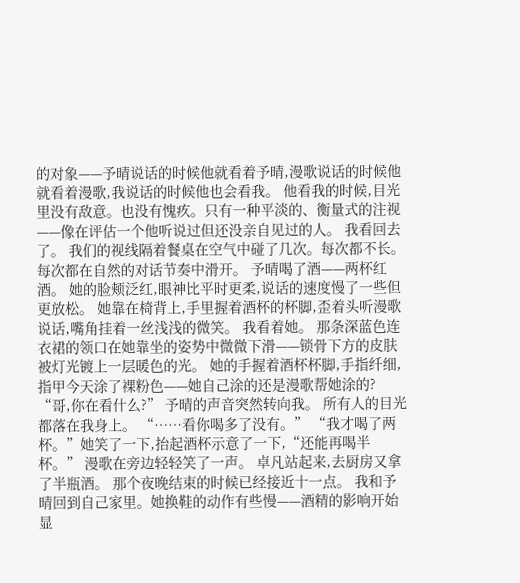的对象——予晴说话的时候他就看着予晴,漫歌说话的时候他就看着漫歌,我说话的时候他也会看我。 他看我的时候,目光里没有敌意。也没有愧疚。只有一种平淡的、衡量式的注视——像在评估一个他听说过但还没亲自见过的人。 我看回去了。 我们的视线隔着餐桌在空气中碰了几次。每次都不长。每次都在自然的对话节奏中滑开。 予晴喝了酒——两杯红酒。 她的脸颊泛红,眼神比平时更柔,说话的速度慢了一些但更放松。 她靠在椅背上,手里握着酒杯的杯脚,歪着头听漫歌说话,嘴角挂着一丝浅浅的微笑。 我看着她。 那条深蓝色连衣裙的领口在她靠坐的姿势中微微下滑——锁骨下方的皮肤被灯光镀上一层暖色的光。 她的手握着酒杯杯脚,手指纤细,指甲今天涂了裸粉色——她自己涂的还是漫歌帮她涂的? “哥,你在看什么?” 予晴的声音突然转向我。 所有人的目光都落在我身上。 “……看你喝多了没有。” “我才喝了两杯。”她笑了一下,抬起酒杯示意了一下,“还能再喝半杯。” 漫歌在旁边轻轻笑了一声。 卓凡站起来,去厨房又拿了半瓶酒。 那个夜晚结束的时候已经接近十一点。 我和予晴回到自己家里。她换鞋的动作有些慢——酒精的影响开始显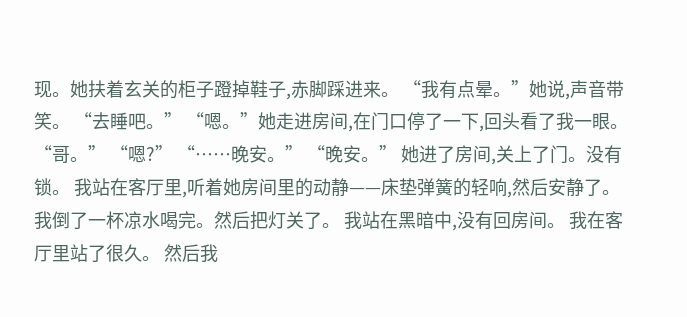现。她扶着玄关的柜子蹬掉鞋子,赤脚踩进来。 “我有点晕。”她说,声音带笑。 “去睡吧。” “嗯。”她走进房间,在门口停了一下,回头看了我一眼。“哥。” “嗯?” “……晚安。” “晚安。” 她进了房间,关上了门。没有锁。 我站在客厅里,听着她房间里的动静——床垫弹簧的轻响,然后安静了。 我倒了一杯凉水喝完。然后把灯关了。 我站在黑暗中,没有回房间。 我在客厅里站了很久。 然后我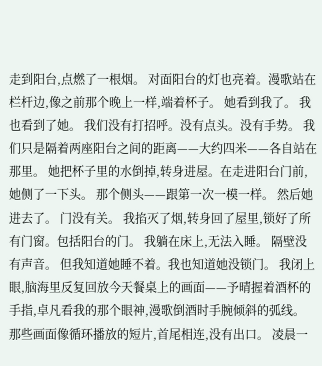走到阳台,点燃了一根烟。 对面阳台的灯也亮着。漫歌站在栏杆边,像之前那个晚上一样,端着杯子。 她看到我了。 我也看到了她。 我们没有打招呼。没有点头。没有手势。 我们只是隔着两座阳台之间的距离——大约四米——各自站在那里。 她把杯子里的水倒掉,转身进屋。在走进阳台门前,她侧了一下头。 那个侧头——跟第一次一模一样。 然后她进去了。 门没有关。 我掐灭了烟,转身回了屋里,锁好了所有门窗。包括阳台的门。 我躺在床上,无法入睡。 隔壁没有声音。 但我知道她睡不着。我也知道她没锁门。 我闭上眼,脑海里反复回放今天餐桌上的画面——予晴握着酒杯的手指,卓凡看我的那个眼神,漫歌倒酒时手腕倾斜的弧线。 那些画面像循环播放的短片,首尾相连,没有出口。 凌晨一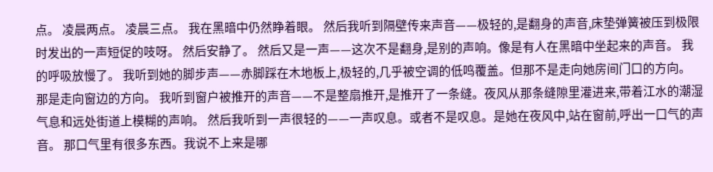点。 凌晨两点。 凌晨三点。 我在黑暗中仍然睁着眼。 然后我听到隔壁传来声音——极轻的,是翻身的声音,床垫弹簧被压到极限时发出的一声短促的吱呀。 然后安静了。 然后又是一声——这次不是翻身,是别的声响。像是有人在黑暗中坐起来的声音。 我的呼吸放慢了。 我听到她的脚步声——赤脚踩在木地板上,极轻的,几乎被空调的低鸣覆盖。但那不是走向她房间门口的方向。 那是走向窗边的方向。 我听到窗户被推开的声音——不是整扇推开,是推开了一条缝。夜风从那条缝隙里灌进来,带着江水的潮湿气息和远处街道上模糊的声响。 然后我听到一声很轻的——一声叹息。或者不是叹息。是她在夜风中,站在窗前,呼出一口气的声音。 那口气里有很多东西。我说不上来是哪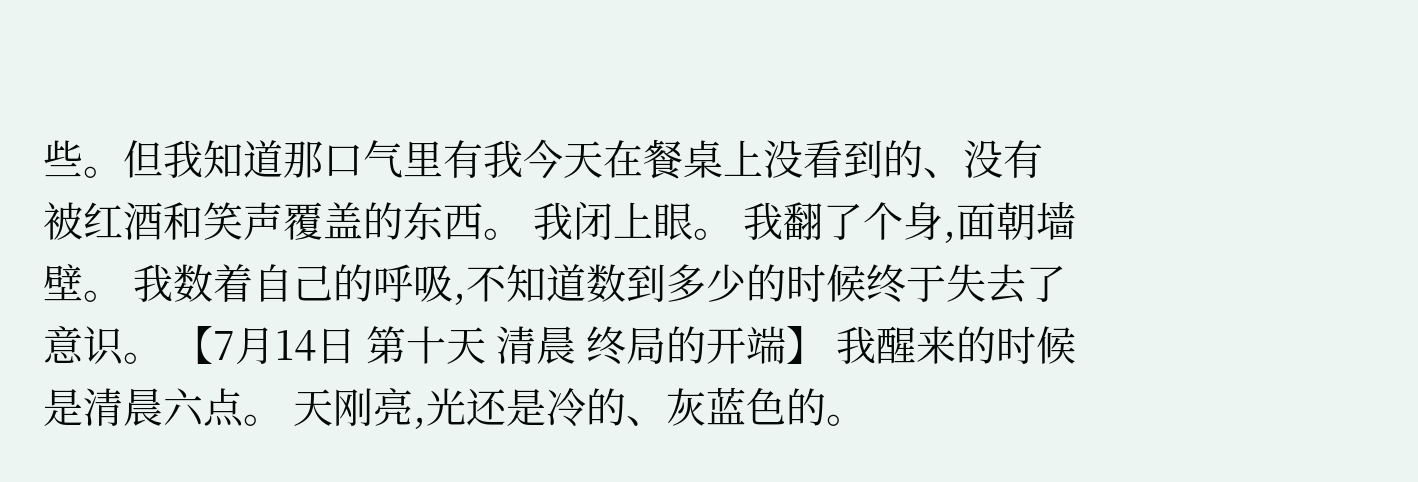些。但我知道那口气里有我今天在餐桌上没看到的、没有被红酒和笑声覆盖的东西。 我闭上眼。 我翻了个身,面朝墙壁。 我数着自己的呼吸,不知道数到多少的时候终于失去了意识。 【7月14日 第十天 清晨 终局的开端】 我醒来的时候是清晨六点。 天刚亮,光还是冷的、灰蓝色的。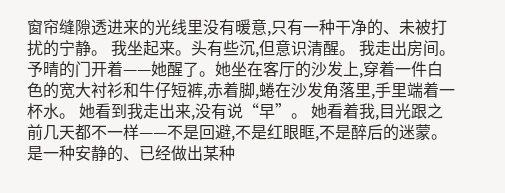窗帘缝隙透进来的光线里没有暖意,只有一种干净的、未被打扰的宁静。 我坐起来。头有些沉,但意识清醒。 我走出房间。 予晴的门开着——她醒了。她坐在客厅的沙发上,穿着一件白色的宽大衬衫和牛仔短裤,赤着脚,蜷在沙发角落里,手里端着一杯水。 她看到我走出来,没有说“早”。 她看着我,目光跟之前几天都不一样——不是回避,不是红眼眶,不是醉后的迷蒙。是一种安静的、已经做出某种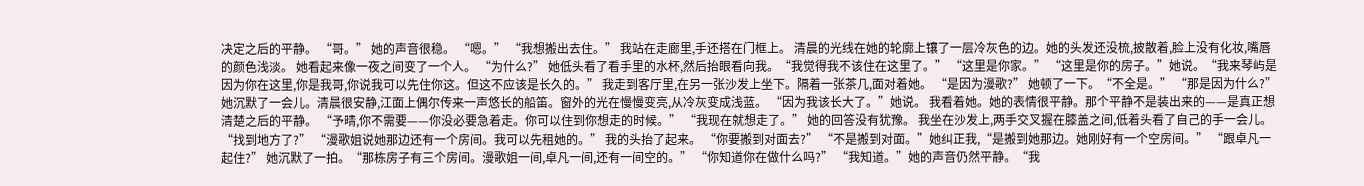决定之后的平静。 “哥。” 她的声音很稳。 “嗯。” “我想搬出去住。” 我站在走廊里,手还搭在门框上。 清晨的光线在她的轮廓上镶了一层冷灰色的边。她的头发还没梳,披散着,脸上没有化妆,嘴唇的颜色浅淡。 她看起来像一夜之间变了一个人。 “为什么?” 她低头看了看手里的水杯,然后抬眼看向我。“我觉得我不该住在这里了。” “这里是你家。” “这里是你的房子。”她说。“我来琴屿是因为你在这里,你是我哥,你说我可以先住你这。但这不应该是长久的。” 我走到客厅里,在另一张沙发上坐下。隔着一张茶几,面对着她。 “是因为漫歌?” 她顿了一下。“不全是。” “那是因为什么?” 她沉默了一会儿。清晨很安静,江面上偶尔传来一声悠长的船笛。窗外的光在慢慢变亮,从冷灰变成浅蓝。 “因为我该长大了。”她说。 我看着她。她的表情很平静。那个平静不是装出来的——是真正想清楚之后的平静。 “予晴,你不需要——你没必要急着走。你可以住到你想走的时候。” “我现在就想走了。” 她的回答没有犹豫。 我坐在沙发上,两手交叉握在膝盖之间,低着头看了自己的手一会儿。 “找到地方了?” “漫歌姐说她那边还有一个房间。我可以先租她的。” 我的头抬了起来。 “你要搬到对面去?” “不是搬到对面。”她纠正我,“是搬到她那边。她刚好有一个空房间。” “跟卓凡一起住?” 她沉默了一拍。“那栋房子有三个房间。漫歌姐一间,卓凡一间,还有一间空的。” “你知道你在做什么吗?” “我知道。”她的声音仍然平静。“我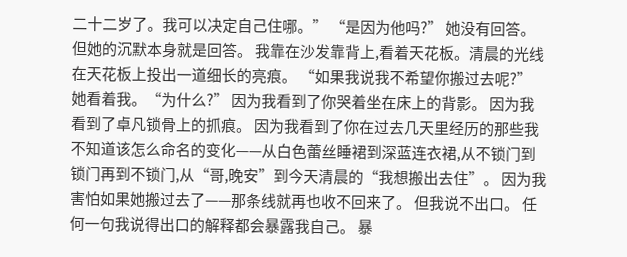二十二岁了。我可以决定自己住哪。” “是因为他吗?” 她没有回答。 但她的沉默本身就是回答。 我靠在沙发靠背上,看着天花板。清晨的光线在天花板上投出一道细长的亮痕。 “如果我说我不希望你搬过去呢?” 她看着我。“为什么?” 因为我看到了你哭着坐在床上的背影。 因为我看到了卓凡锁骨上的抓痕。 因为我看到了你在过去几天里经历的那些我不知道该怎么命名的变化——从白色蕾丝睡裙到深蓝连衣裙,从不锁门到锁门再到不锁门,从“哥,晚安”到今天清晨的“我想搬出去住”。 因为我害怕如果她搬过去了——那条线就再也收不回来了。 但我说不出口。 任何一句我说得出口的解释都会暴露我自己。 暴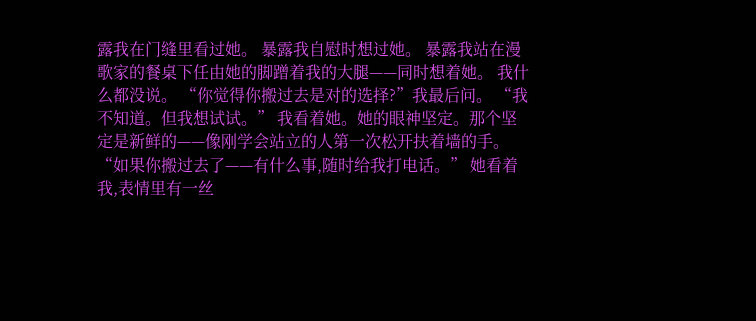露我在门缝里看过她。 暴露我自慰时想过她。 暴露我站在漫歌家的餐桌下任由她的脚蹭着我的大腿——同时想着她。 我什么都没说。 “你觉得你搬过去是对的选择?”我最后问。 “我不知道。但我想试试。” 我看着她。她的眼神坚定。那个坚定是新鲜的——像刚学会站立的人第一次松开扶着墙的手。 “如果你搬过去了——有什么事,随时给我打电话。” 她看着我,表情里有一丝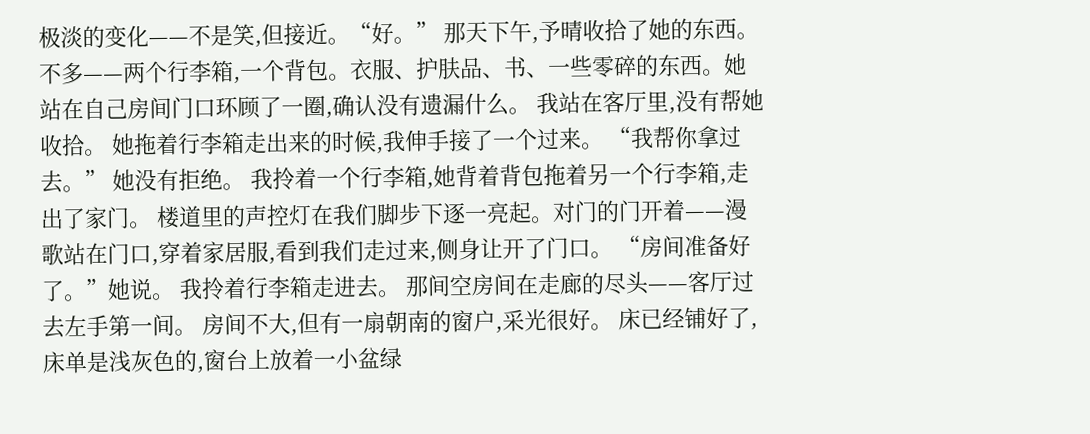极淡的变化——不是笑,但接近。“好。” 那天下午,予晴收拾了她的东西。 不多——两个行李箱,一个背包。衣服、护肤品、书、一些零碎的东西。她站在自己房间门口环顾了一圈,确认没有遗漏什么。 我站在客厅里,没有帮她收拾。 她拖着行李箱走出来的时候,我伸手接了一个过来。 “我帮你拿过去。” 她没有拒绝。 我拎着一个行李箱,她背着背包拖着另一个行李箱,走出了家门。 楼道里的声控灯在我们脚步下逐一亮起。对门的门开着——漫歌站在门口,穿着家居服,看到我们走过来,侧身让开了门口。 “房间准备好了。”她说。 我拎着行李箱走进去。 那间空房间在走廊的尽头——客厅过去左手第一间。 房间不大,但有一扇朝南的窗户,采光很好。 床已经铺好了,床单是浅灰色的,窗台上放着一小盆绿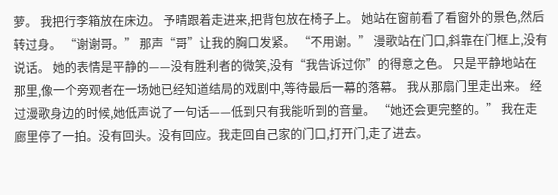萝。 我把行李箱放在床边。 予晴跟着走进来,把背包放在椅子上。 她站在窗前看了看窗外的景色,然后转过身。 “谢谢哥。” 那声“哥”让我的胸口发紧。 “不用谢。” 漫歌站在门口,斜靠在门框上,没有说话。 她的表情是平静的——没有胜利者的微笑,没有“我告诉过你”的得意之色。 只是平静地站在那里,像一个旁观者在一场她已经知道结局的戏剧中,等待最后一幕的落幕。 我从那扇门里走出来。 经过漫歌身边的时候,她低声说了一句话——低到只有我能听到的音量。 “她还会更完整的。” 我在走廊里停了一拍。没有回头。没有回应。我走回自己家的门口,打开门,走了进去。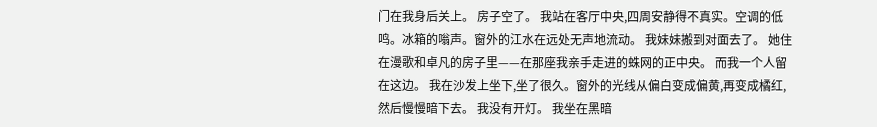门在我身后关上。 房子空了。 我站在客厅中央,四周安静得不真实。空调的低鸣。冰箱的嗡声。窗外的江水在远处无声地流动。 我妹妹搬到对面去了。 她住在漫歌和卓凡的房子里——在那座我亲手走进的蛛网的正中央。 而我一个人留在这边。 我在沙发上坐下,坐了很久。窗外的光线从偏白变成偏黄,再变成橘红,然后慢慢暗下去。 我没有开灯。 我坐在黑暗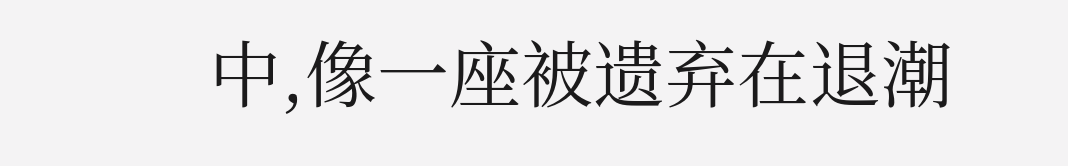中,像一座被遗弃在退潮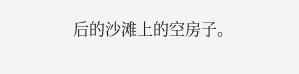后的沙滩上的空房子。